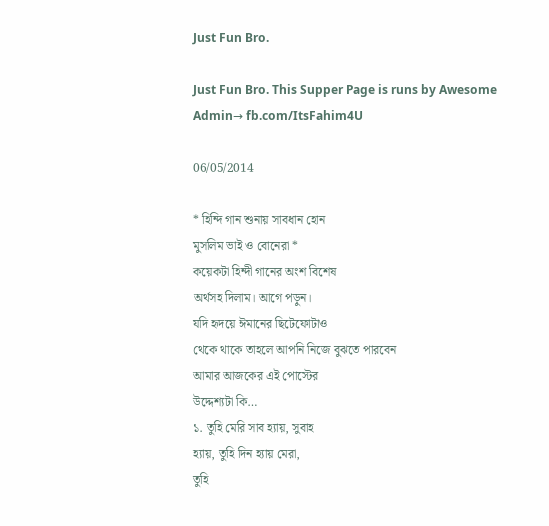Just Fun Bro.

Just Fun Bro. This Supper Page is runs by Awesome Admin→ fb.com/ItsFahim4U

06/05/2014

* হিন্দি গান শুনায় সাবধান হোন
মুসলিম ভাই ও বোনেরা *
কয়েকটা হিন্দী গানের অংশ বিশেষ
অর্থসহ দিলাম। আগে পড়ুন।
যদি হৃদয়ে ঈমানের ছিটেফোটাও
থেকে থাকে তাহলে আপনি নিজে বুঝতে পারবেন
আমার আজকের এই পোস্টের
উদ্দেশ্যটা কি…
১. তুহি মেরি সাব হ্যায়, সুবাহ
হ্যায়, তুহি দিন হ্যায় মেরা,
তুহি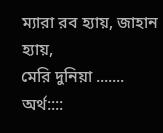ম্যারা রব হ্যায়, জাহান হ্যায়,
মেরি দুনিয়া .......
অর্থ::::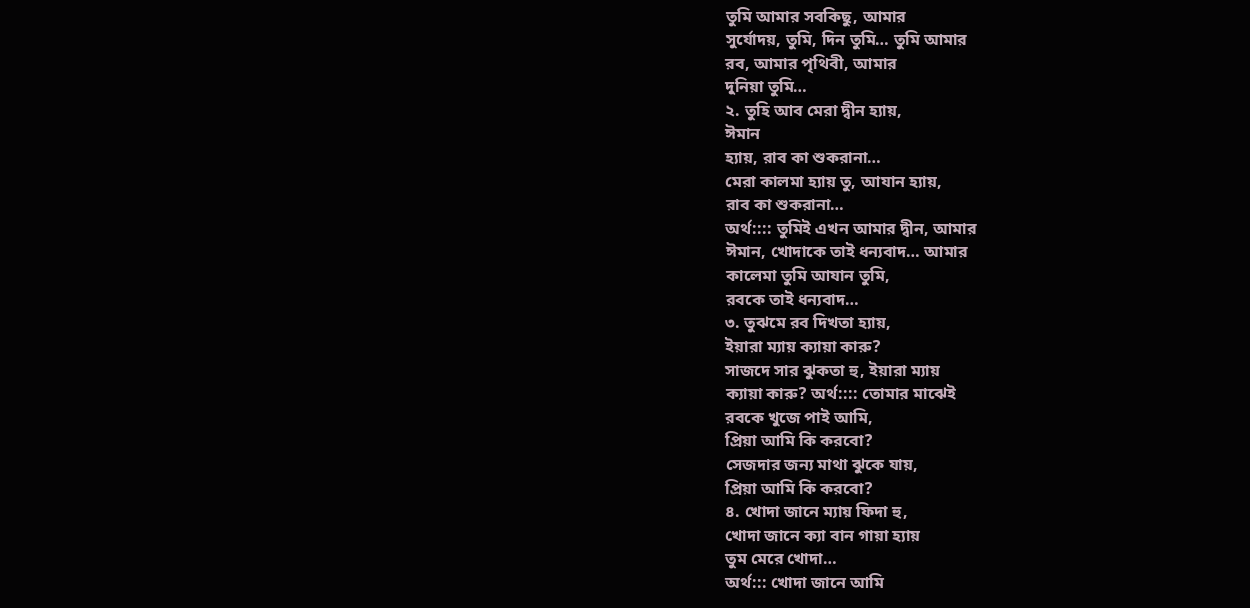তুমি আমার সবকিছু, আমার
সুর্যোদয়, তুমি, দিন তুমি… তুমি আমার
রব, আমার পৃথিবী, আমার
দুনিয়া তুমি…
২. তুহি আব মেরা দ্বীন হ্যায়,
ঈমান
হ্যায়, রাব কা শুকরানা…
মেরা কালমা হ্যায় তু, আযান হ্যায়,
রাব কা শুকরানা…
অর্থ:::: তুমিই এখন আমার দ্বীন, আমার
ঈমান, খোদাকে তাই ধন্যবাদ… আমার
কালেমা তুমি আযান তুমি,
রবকে তাই ধন্যবাদ…
৩. তুঝমে রব দিখতা হ্যায়,
ইয়ারা ম্যায় ক্যায়া কারু?
সাজদে সার ঝুকতা হু, ইয়ারা ম্যায়
ক্যায়া কারু? অর্থ:::: তোমার মাঝেই
রবকে খুজে পাই আমি,
প্রিয়া আমি কি করবো?
সেজদার জন্য মাথা ঝুকে যায়,
প্রিয়া আমি কি করবো?
৪. খোদা জানে ম্যায় ফিদা হু,
খোদা জানে ক্যা বান গায়া হ্যায়
তুম মেরে খোদা…
অর্থ::: খোদা জানে আমি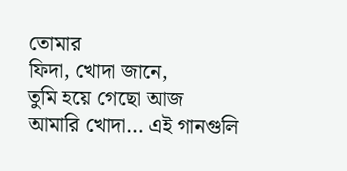তোমার
ফিদা, খোদা জানে,
তুমি হয়ে গেছো আজ
আমারি খোদা… এই গানগুলি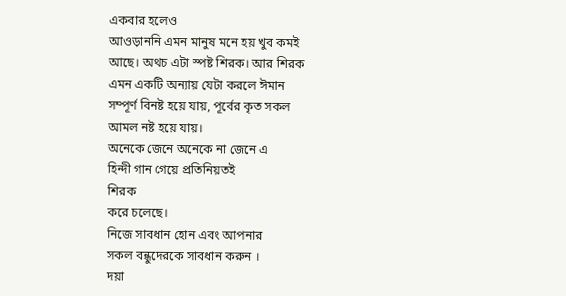একবার হলেও
আওড়াননি এমন মানুষ মনে হয় খুব কমই
আছে। অথচ এটা স্পষ্ট শিরক। আর শিরক
এমন একটি অন্যায় যেটা করলে ঈমান
সম্পূর্ণ বিনষ্ট হয়ে যায়, পূর্বের কৃত সকল
আমল নষ্ট হয়ে যায়।
অনেকে জেনে অনেকে না জেনে এ
হিন্দী গান গেয়ে প্রতিনিয়তই
শিরক
করে চলেছে।
নিজে সাবধান হোন এবং আপনার
সকল বন্ধুদেরকে সাবধান করুন ।
দয়া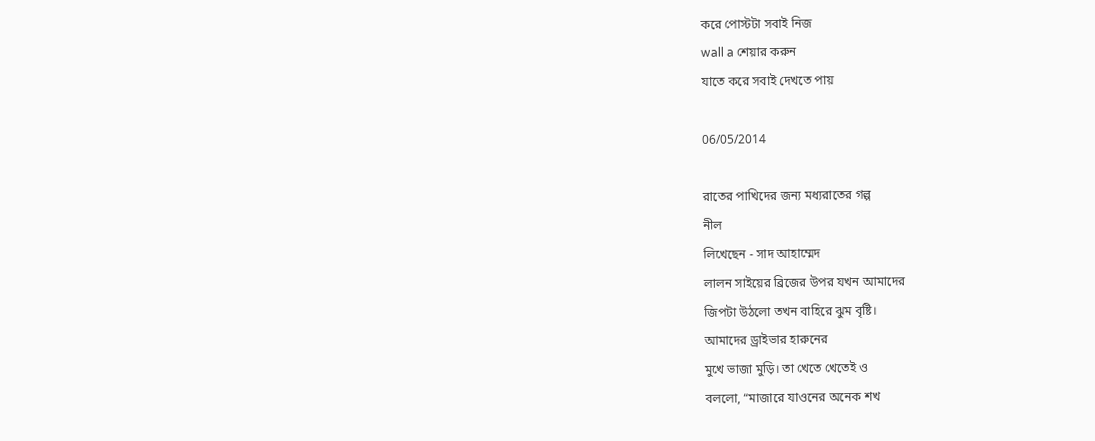করে পোস্টটা সবাই নিজ
wall a শেয়ার করুন
যাতে করে সবাই দেখতে পায়

06/05/2014

রাতের পাখিদের জন্য মধ্যরাতের গল্প
নীল
লিখেছেন - সাদ আহাম্মেদ
লালন সাইয়ের ব্রিজের উপর যখন আমাদের
জিপটা উঠলো তখন বাহিরে ঝুম বৃষ্টি।
আমাদের ড্রাইভার হারুনের
মুখে ভাজা মুড়ি। তা খেতে খেতেই ও
বললো, “মাজারে যাওনের অনেক শখ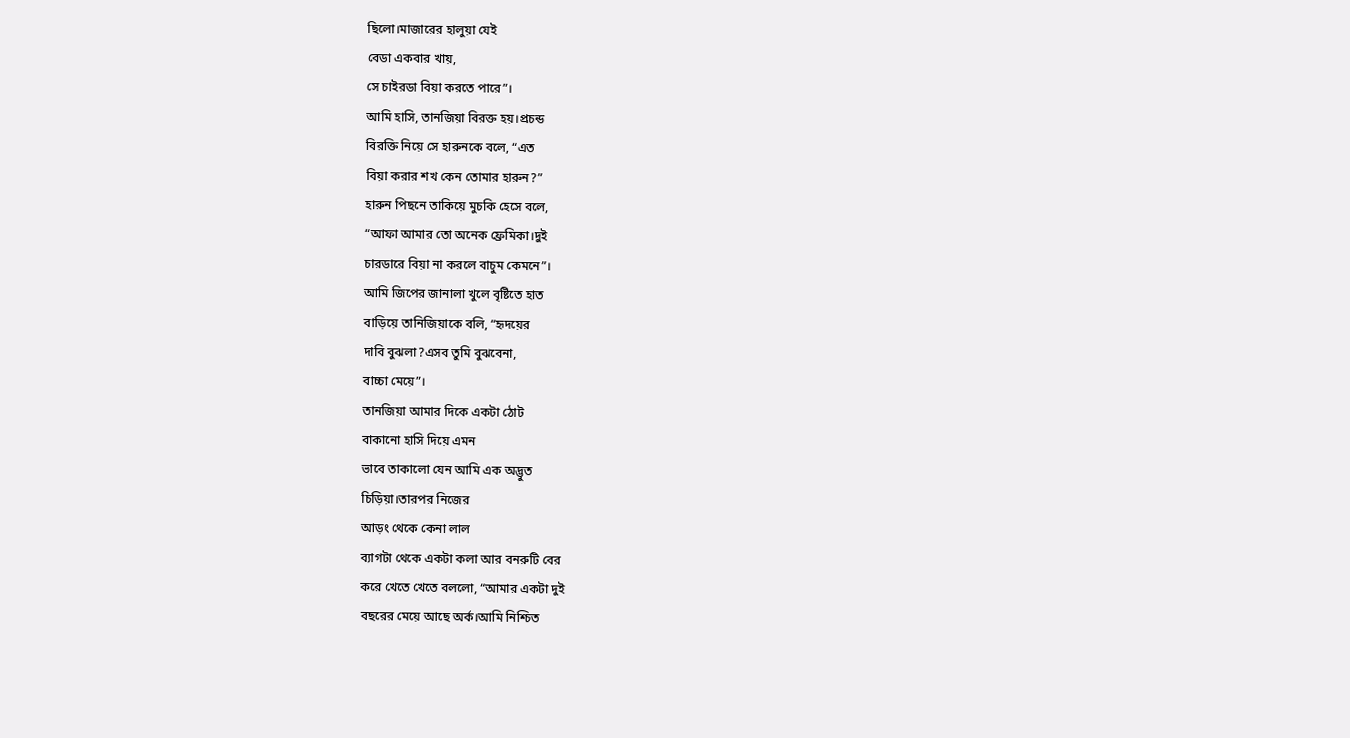ছিলো।মাজারের হালুয়া যেই
বেডা একবার খায়,
সে চাইরডা বিয়া করতে পারে”।
আমি হাসি, তানজিয়া বিরক্ত হয়।প্রচন্ড
বিরক্তি নিয়ে সে হারুনকে বলে, “এত
বিয়া করার শখ কেন তোমার হারুন?”
হারুন পিছনে তাকিয়ে মুচকি হেসে বলে,
“আফা আমার তো অনেক ফ্রেমিকা।দুই
চারডারে বিয়া না করলে বাচুম কেমনে”।
আমি জিপের জানালা খুলে বৃষ্টিতে হাত
বাড়িয়ে তানিজিয়াকে বলি, “হৃদয়ের
দাবি বুঝলা?এসব তুমি বুঝবেনা,
বাচ্চা মেয়ে”।
তানজিয়া আমার দিকে একটা ঠোট
বাকানো হাসি দিয়ে এমন
ভাবে তাকালো যেন আমি এক অদ্ভুত
চিড়িয়া।তারপর নিজের
আড়ং থেকে কেনা লাল
ব্যাগটা থেকে একটা কলা আর বনরুটি বের
করে খেতে খেতে বললো, “আমার একটা দুই
বছরের মেয়ে আছে অর্ক।আমি নিশ্চিত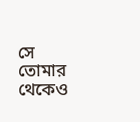সে তোমার থেকেও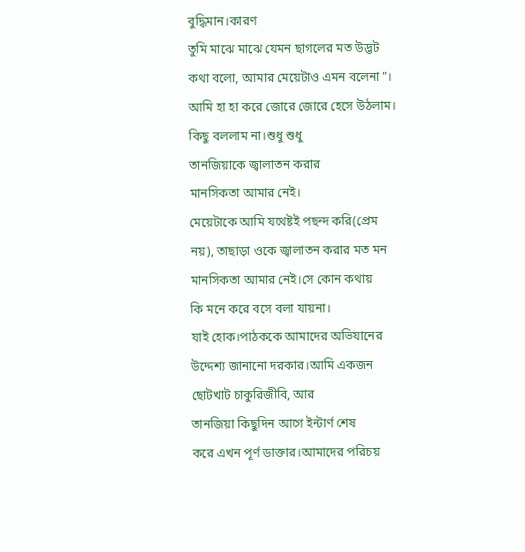বুদ্ধিমান।কারণ
তুমি মাঝে মাঝে যেমন ছাগলের মত উদ্ভট
কথা বলো, আমার মেয়েটাও এমন বলেনা”।
আমি হা হা করে জোরে জোরে হেসে উঠলাম।
কিছু বললাম না।শুধু শুধু
তানজিয়াকে জ্বালাতন করার
মানসিকতা আমার নেই।
মেয়েটাকে আমি যথেষ্টই পছন্দ করি(প্রেম
নয়), তাছাড়া ওকে জ্বালাতন করার মত মন
মানসিকতা আমার নেই।সে কোন কথায়
কি মনে করে বসে বলা যায়না।
যাই হোক।পাঠককে আমাদের অভিযানের
উদ্দেশ্য জানানো দরকার।আমি একজন
ছোটখাট চাকুরিজীবি, আর
তানজিয়া কিছুদিন আগে ইন্টার্ণ শেষ
করে এখন পূর্ণ ডাক্তার।আমাদের পরিচয়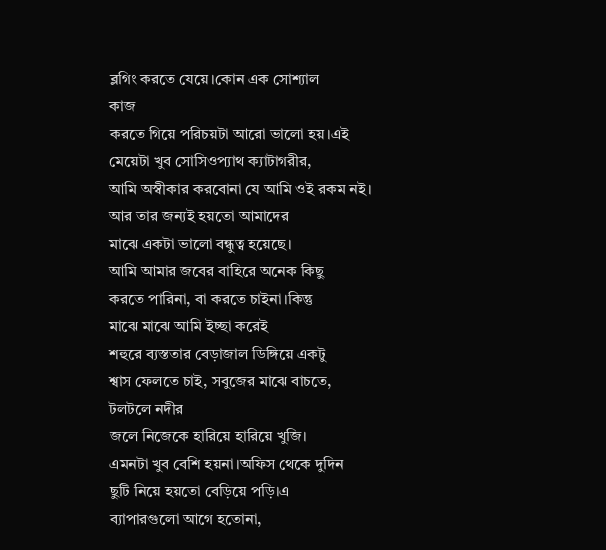ব্লগিং করতে যেয়ে।কোন এক সোশ্যাল
কাজ
করতে গিয়ে পরিচয়টা আরো ভালো হয়।এই
মেয়েটা খুব সোসিওপ্যাথ ক্যাটাগরীর,
আমি অস্বীকার করবোনা যে আমি ওই রকম নই।
আর তার জন্যই হয়তো আমাদের
মাঝে একটা ভালো বন্ধুত্ব হয়েছে।
আমি আমার জবের বাহিরে অনেক কিছু
করতে পারিনা, বা করতে চাইনা।কিন্তু
মাঝে মাঝে আমি ইচ্ছা করেই
শহুরে ব্যস্ততার বেড়াজাল ডিঙ্গিয়ে একটু
শ্বাস ফেলতে চাই, সবুজের মাঝে বাচতে,
টলটলে নদীর
জলে নিজেকে হারিয়ে হারিয়ে খুজি।
এমনটা খুব বেশি হয়না।অফিস থেকে দুদিন
ছুটি নিয়ে হয়তো বেড়িয়ে পড়ি।এ
ব্যাপারগুলো আগে হতোনা,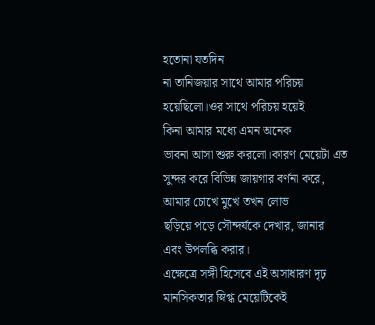হতোনা যতদিন
না তানিজয়ার সাথে আমার পরিচয়
হয়েছিলো।ওর সাথে পরিচয় হয়েই
কিনা আমার মধ্যে এমন অনেক
ভাবনা আসা শুরু করলো।কারণ মেয়েটা এত
সুন্দর করে বিভিন্ন জায়গার বর্ণনা করে,
আমার চোখে মুখে তখন লোভ
ছড়িয়ে পড়ে সৌন্দর্যকে দেখার, জানার
এবং উপলব্ধি করার।
এক্ষেত্রে সঙ্গী হিসেবে এই অসাধারণ দৃঢ়
মানসিকতার স্নিগ্ধ মেয়েটিকেই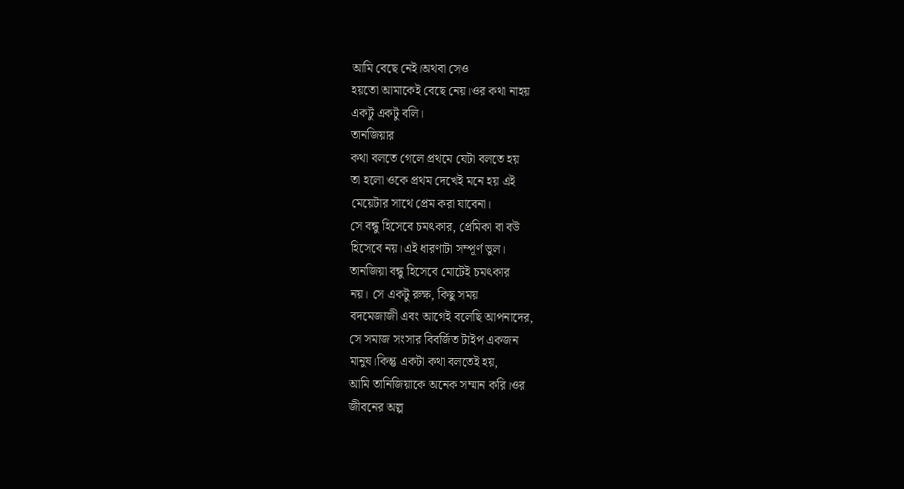আমি বেছে নেই।অথবা সেও
হয়তো আমাকেই বেছে নেয়।ওর কথা নাহয়
একটু একটু বলি।
তানজিয়ার
কথা বলতে গেলে প্রথমে যেটা বলতে হয়
তা হলো ওকে প্রথম দেখেই মনে হয় এই
মেয়েটার সাথে প্রেম করা যাবেনা।
সে বন্ধু হিসেবে চমৎকার, প্রেমিকা বা বউ
হিসেবে নয়।এই ধারণাটা সম্পূর্ণ ভুল।
তানজিয়া বন্ধু হিসেবে মোটেই চমৎকার
নয়। সে একটু রুক্ষ, কিছু সময়
বদমেজাজী এবং আগেই বলেছি আপনাদের,
সে সমাজ সংসার বিবর্জিত টাইপ একজন
মানুষ।কিন্তু একটা কথা বলতেই হয়,
আমি তানিজিয়াকে অনেক সম্মান করি।ওর
জীবনের অল্প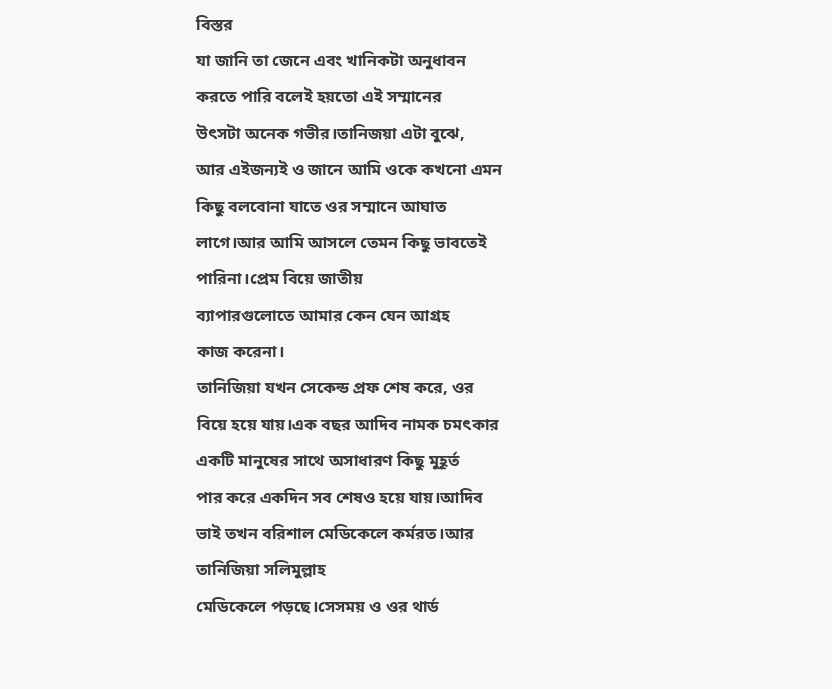বিস্তর
যা জানি তা জেনে এবং খানিকটা অনুধাবন
করতে পারি বলেই হয়তো এই সম্মানের
উৎসটা অনেক গভীর।তানিজয়া এটা বুঝে,
আর এইজন্যই ও জানে আমি ওকে কখনো এমন
কিছু বলবোনা যাতে ওর সম্মানে আঘাত
লাগে।আর আমি আসলে তেমন কিছু ভাবতেই
পারিনা।প্রেম বিয়ে জাতীয়
ব্যাপারগুলোতে আমার কেন যেন আগ্রহ
কাজ করেনা।
তানিজিয়া যখন সেকেন্ড প্রফ শেষ করে, ওর
বিয়ে হয়ে যায়।এক বছর আদিব নামক চমৎকার
একটি মানুষের সাথে অসাধারণ কিছু মুহূর্ত
পার করে একদিন সব শেষও হয়ে যায়।আদিব
ভাই তখন বরিশাল মেডিকেলে কর্মরত।আর
তানিজিয়া সলিমুল্লাহ
মেডিকেলে পড়ছে।সেসময় ও ওর থার্ড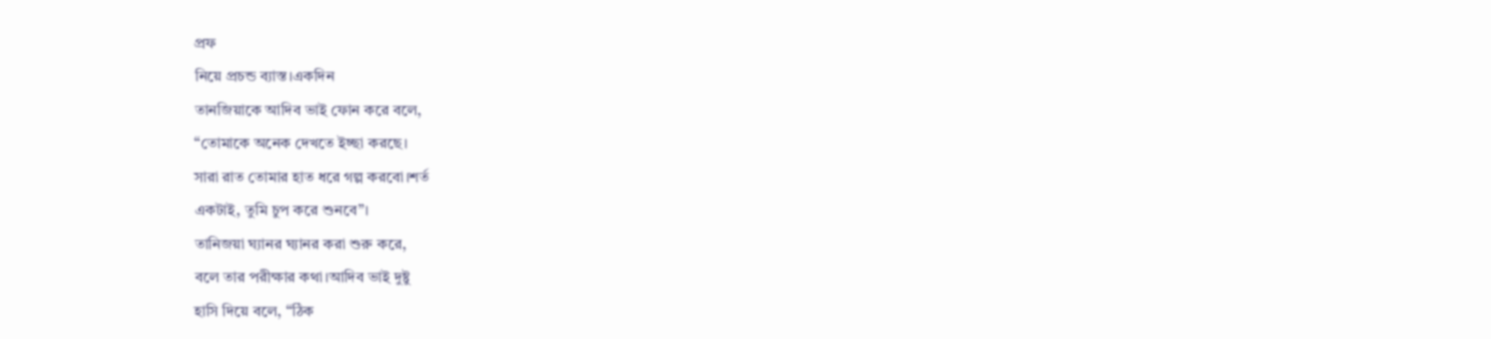প্রফ
নিয়ে প্রচন্ড ব্যাস্ত।একদিন
তানজিয়াকে আদিব ভাই ফোন করে বলে,
“তোমাকে অনেক দেখতে ইচ্ছা করছে।
সারা রাত তোমার হাত ধরে গল্প করবো।শর্ত
একটাই, তুমি চুপ করে শুনবে”।
তানিজয়া ঘ্যানর ঘ্যানর করা শুরু করে,
বলে তার পরীক্ষার কথা।আদিব ভাই দুষ্টু
হাসি দিয়ে বলে, “ঠিক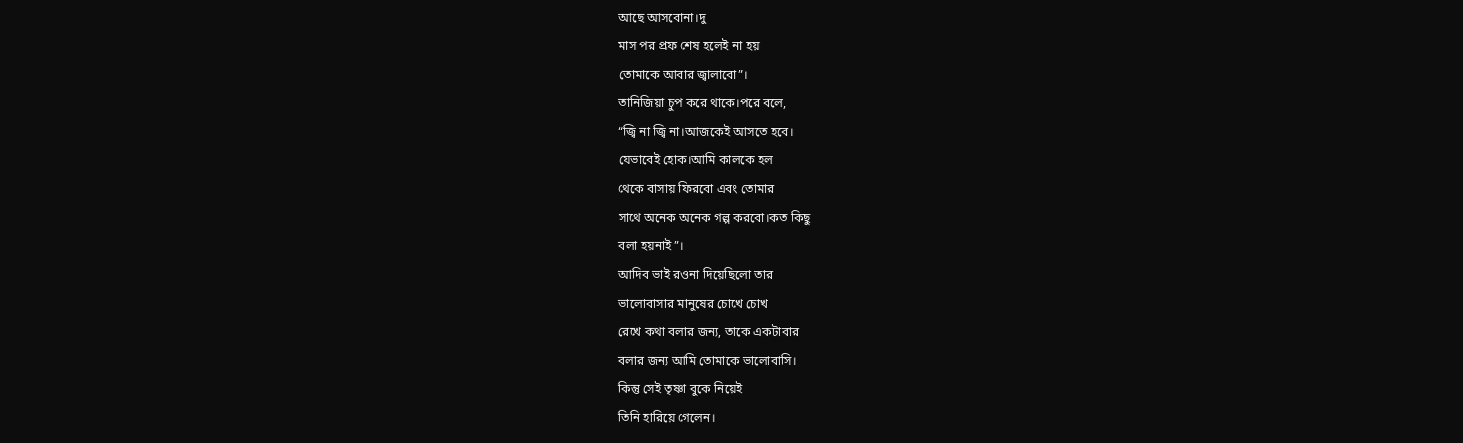আছে আসবোনা।দু
মাস পর প্রফ শেষ হলেই না হয়
তোমাকে আবার জ্বালাবো”।
তানিজিয়া চুপ করে থাকে।পরে বলে,
“জ্বি না জ্বি না।আজকেই আসতে হবে।
যেভাবেই হোক।আমি কালকে হল
থেকে বাসায় ফিরবো এবং তোমার
সাথে অনেক অনেক গল্প করবো।কত কিছু
বলা হয়নাই”।
আদিব ভাই রওনা দিয়েছিলো তার
ভালোবাসার মানুষের চোখে চোখ
রেখে কথা বলার জন্য, তাকে একটাবার
বলার জন্য আমি তোমাকে ভালোবাসি।
কিন্তু সেই তৃষ্ণা বুকে নিয়েই
তিনি হারিয়ে গেলেন।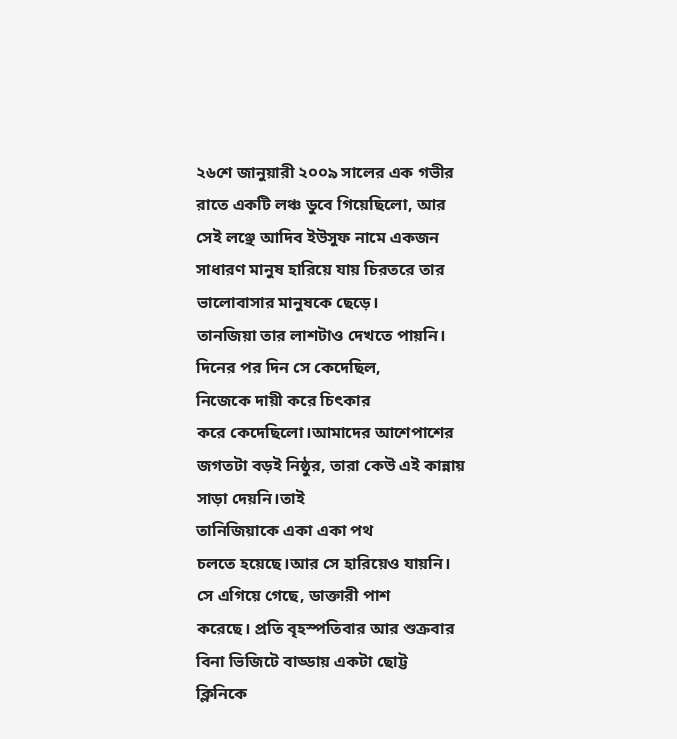২৬শে জানুয়ারী ২০০৯ সালের এক গভীর
রাতে একটি লঞ্চ ডুবে গিয়েছিলো, আর
সেই লঞ্ছে আদিব ইউসুফ নামে একজন
সাধারণ মানুষ হারিয়ে যায় চিরতরে তার
ভালোবাসার মানুষকে ছেড়ে।
তানজিয়া তার লাশটাও দেখতে পায়নি।
দিনের পর দিন সে কেদেছিল,
নিজেকে দায়ী করে চিৎকার
করে কেদেছিলো।আমাদের আশেপাশের
জগতটা বড়ই নিষ্ঠুর, তারা কেউ এই কান্নায়
সাড়া দেয়নি।তাই
তানিজিয়াকে একা একা পথ
চলতে হয়েছে।আর সে হারিয়েও যায়নি।
সে এগিয়ে গেছে, ডাক্তারী পাশ
করেছে। প্রতি বৃহস্পতিবার আর শুক্রবার
বিনা ভিজিটে বাড্ডায় একটা ছোট্ট
ক্লিনিকে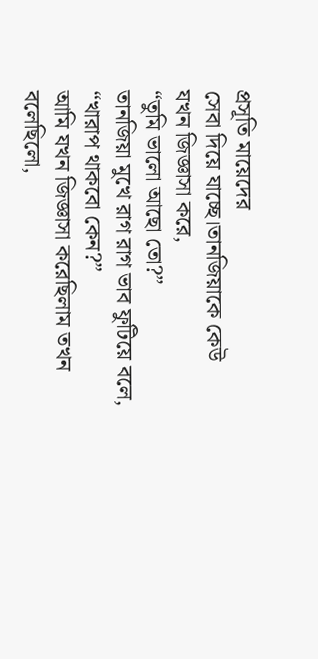প্রসূতি মায়েদের
সেবা দিয়ে যাচ্ছে।তানজিয়াকে কেউ
যখন জিজ্ঞাসা করে,
“তুমি ভালো আছো তো?”
তানজিয়া মুখে রাগ রাগ ভাব ফুটিয়ে বলে,
“খারাপ থাকবো কেন?”
আমি যখন জিজ্ঞাসা করেছিলাম তখন
বলেছিলো,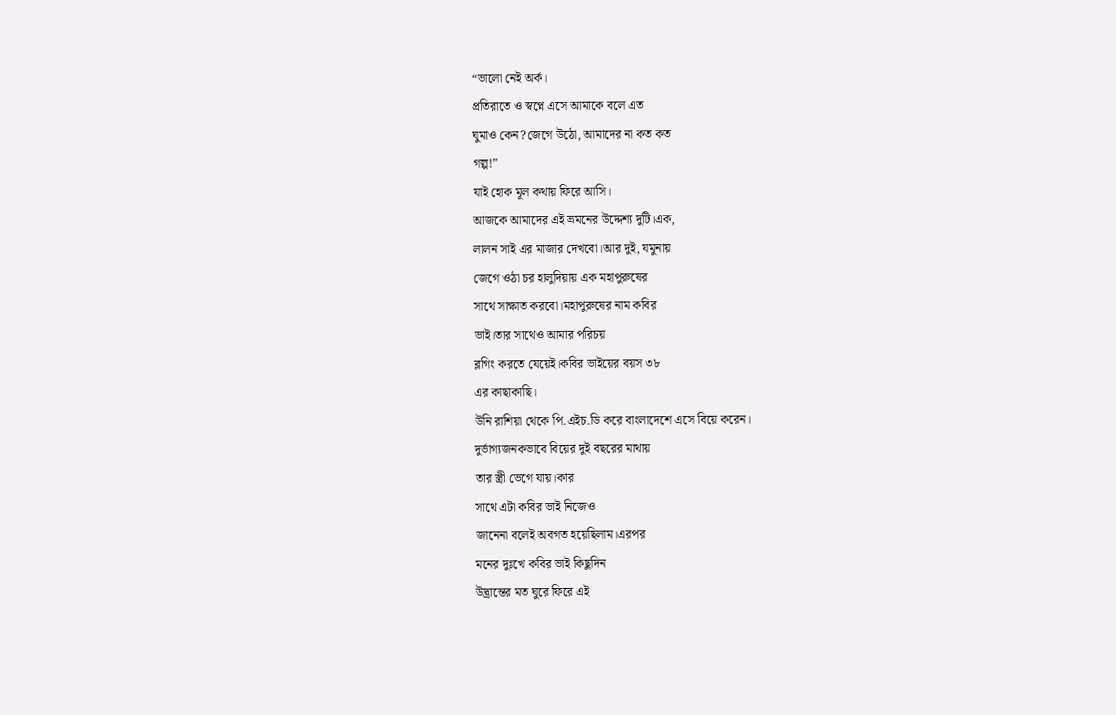“ভালো নেই অর্ক।
প্রতিরাতে ও স্বপ্নে এসে আমাকে বলে এত
ঘুমাও কেন?জেগে উঠো, আমাদের না কত কত
গল্প!”
যাই হোক মূল কথায় ফিরে আসি।
আজকে আমাদের এই ভ্রমনের উদ্দেশ্য দুটি।এক,
লালন সাই এর মাজার দেখবো।আর দুই, যমুনায়
জেগে ওঠা চর হালুদিয়ায় এক মহাপুরুষের
সাথে সাক্ষাত করবো।মহাপুরুষের নাম কবির
ভাই।তার সাথেও আমার পরিচয়
ব্লগিং করতে যেয়েই।কবির ভাইয়ের বয়স ৩৮
এর কাছাকাছি।
উনি রাশিয়া থেকে পি.এইচ.ডি করে বাংলাদেশে এসে বিয়ে করেন।
দুর্ভাগ্যজনকভাবে বিয়ের দুই বছরের মাথায়
তার স্ত্রী ভেগে যায়।কার
সাথে এটা কবির ভাই নিজেও
জানেনা বলেই অবগত হয়েছিলাম।এরপর
মনের দুঃখে কবির ভাই কিছুদিন
উদ্ভ্রান্তের মত ঘুরে ফিরে এই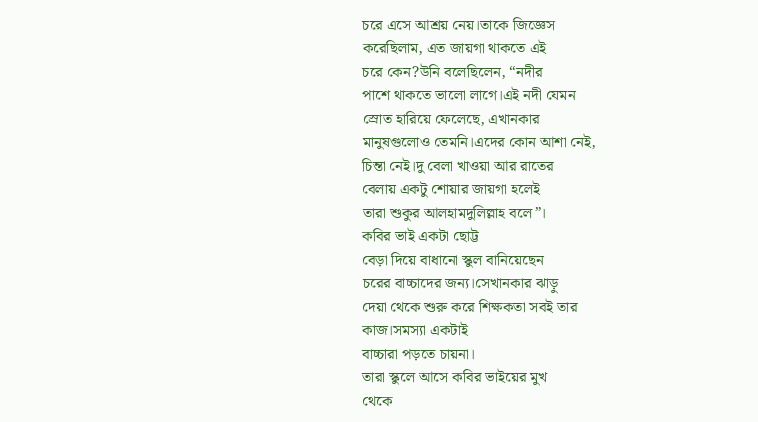চরে এসে আশ্রয় নেয়।তাকে জিজ্ঞেস
করেছিলাম, এত জায়গা থাকতে এই
চরে কেন?উনি বলেছিলেন, “নদীর
পাশে থাকতে ভালো লাগে।এই নদী যেমন
স্রোত হারিয়ে ফেলেছে, এখানকার
মানুষগুলোও তেমনি।এদের কোন আশা নেই,
চিন্তা নেই।দু বেলা খাওয়া আর রাতের
বেলায় একটু শোয়ার জায়গা হলেই
তারা শুকুর আলহামদুলিল্লাহ বলে”।
কবির ভাই একটা ছোট্ট
বেড়া দিয়ে বাধানো স্কুল বানিয়েছেন
চরের বাচ্চাদের জন্য।সেখানকার ঝাড়ু
দেয়া থেকে শুরু করে শিক্ষকতা সবই তার
কাজ।সমস্যা একটাই
বাচ্চারা পড়তে চায়না।
তারা স্কুলে আসে কবির ভাইয়ের মুখ
থেকে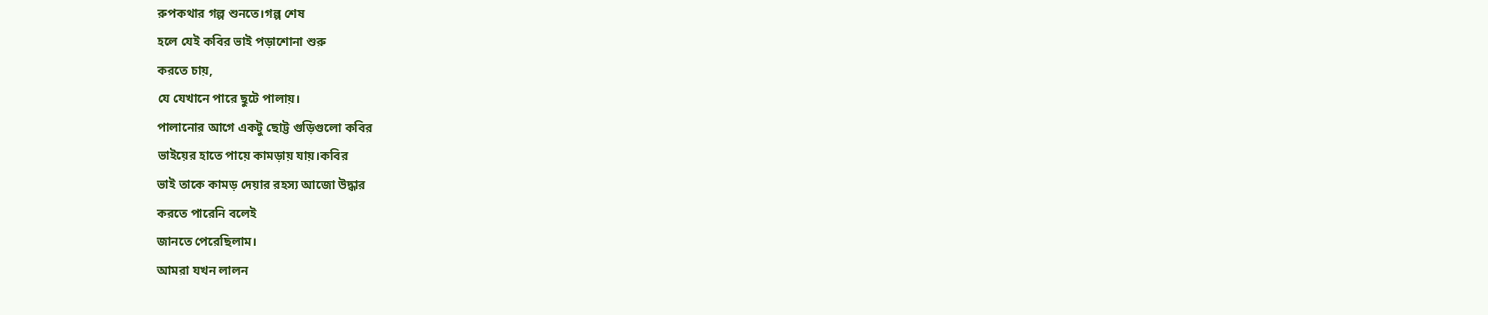রুপকথার গল্প শুনতে।গল্প শেষ
হলে যেই কবির ভাই পড়াশোনা শুরু
করতে চায়,
যে যেখানে পারে ছুটে পালায়।
পালানোর আগে একটু ছোট্ট গুড়িগুলো কবির
ভাইয়ের হাতে পায়ে কামড়ায় যায়।কবির
ভাই তাকে কামড় দেয়ার রহস্য আজো উদ্ধার
করতে পারেনি বলেই
জানতে পেরেছিলাম।
আমরা যখন লালন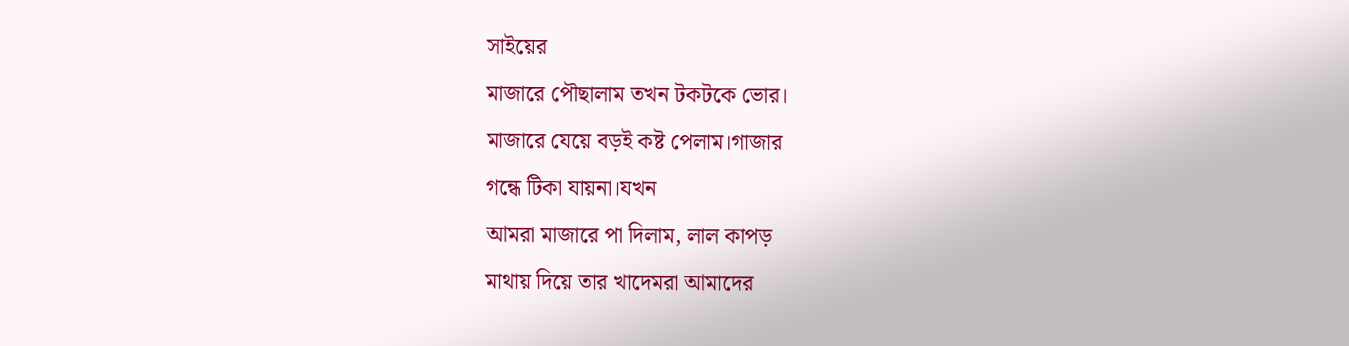সাইয়ের
মাজারে পৌছালাম তখন টকটকে ভোর।
মাজারে যেয়ে বড়ই কষ্ট পেলাম।গাজার
গন্ধে টিকা যায়না।যখন
আমরা মাজারে পা দিলাম, লাল কাপড়
মাথায় দিয়ে তার খাদেমরা আমাদের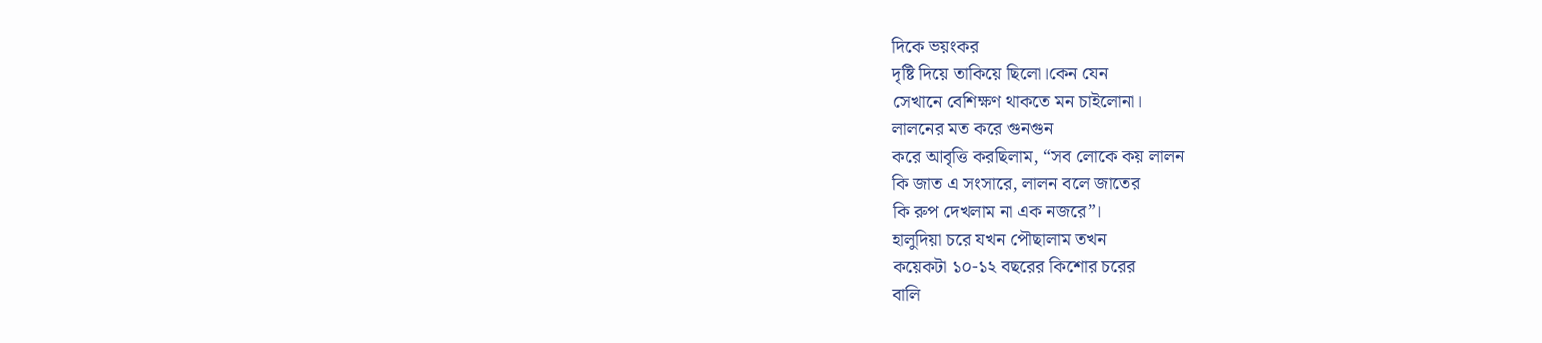দিকে ভয়ংকর
দৃষ্টি দিয়ে তাকিয়ে ছিলো।কেন যেন
সেখানে বেশিক্ষণ থাকতে মন চাইলোনা।
লালনের মত করে গুনগুন
করে আবৃত্তি করছিলাম, “সব লোকে কয় লালন
কি জাত এ সংসারে, লালন বলে জাতের
কি রুপ দেখলাম না এক নজরে”।
হালুদিয়া চরে যখন পৌছালাম তখন
কয়েকটা ১০-১২ বছরের কিশোর চরের
বালি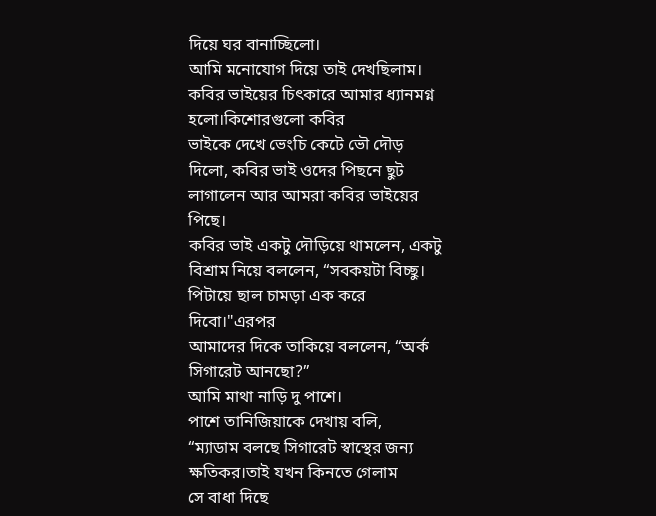দিয়ে ঘর বানাচ্ছিলো।
আমি মনোযোগ দিয়ে তাই দেখছিলাম।
কবির ভাইয়ের চিৎকারে আমার ধ্যানমগ্ন
হলো।কিশোরগুলো কবির
ভাইকে দেখে ভেংচি কেটে ভৌ দৌড়
দিলো, কবির ভাই ওদের পিছনে ছুট
লাগালেন আর আমরা কবির ভাইয়ের পিছে।
কবির ভাই একটু দৌড়িয়ে থামলেন, একটু
বিশ্রাম নিয়ে বললেন, “সবকয়টা বিচ্ছু।
পিটায়ে ছাল চামড়া এক করে দিবো।"এরপর
আমাদের দিকে তাকিয়ে বললেন, “অর্ক
সিগারেট আনছো?”
আমি মাথা নাড়ি দু পাশে।
পাশে তানিজিয়াকে দেখায় বলি,
“ম্যাডাম বলছে সিগারেট স্বাস্থের জন্য
ক্ষতিকর।তাই যখন কিনতে গেলাম
সে বাধা দিছে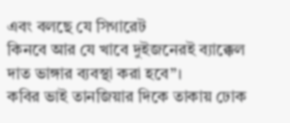এবং বলছে যে সিগারেট
কিনবে আর যে খাবে দুইজনেরই ব্যাক্কেল
দাত ভাঙ্গার ব্যবস্থা করা হবে”।
কবির ভাই তানজিয়ার দিকে তাকায় ঢোক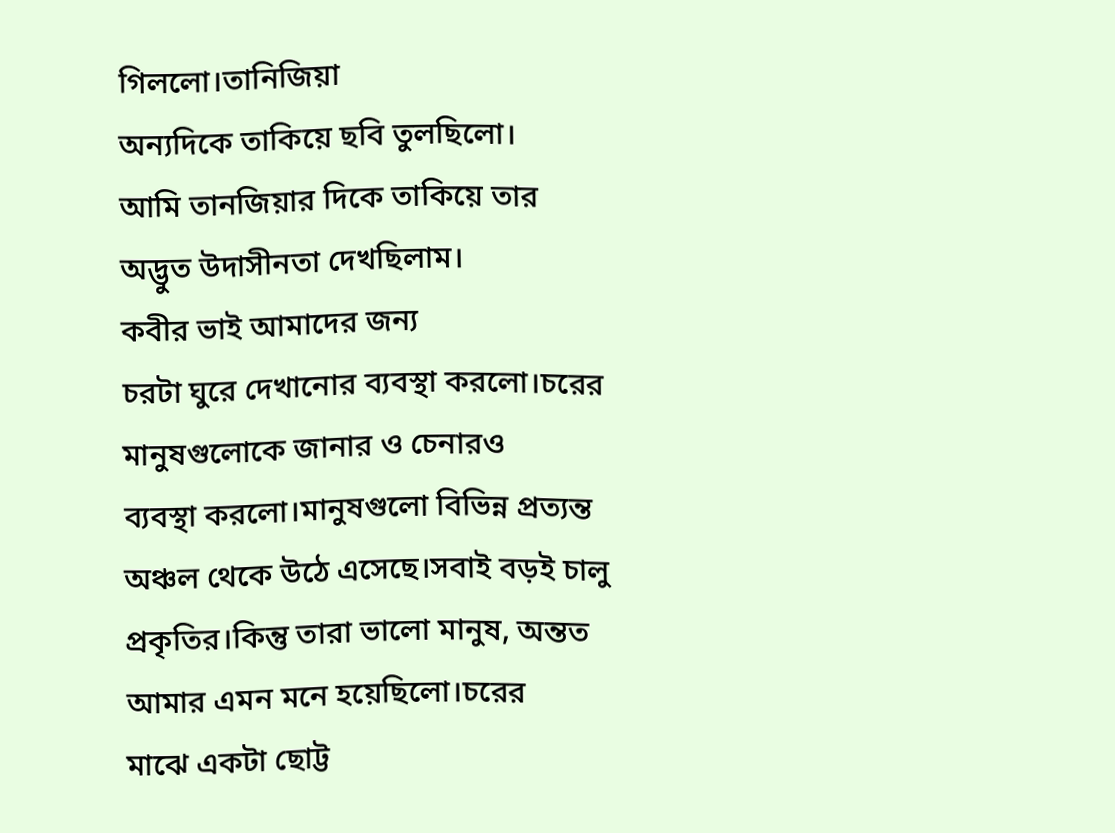গিললো।তানিজিয়া
অন্যদিকে তাকিয়ে ছবি তুলছিলো।
আমি তানজিয়ার দিকে তাকিয়ে তার
অদ্ভুত উদাসীনতা দেখছিলাম।
কবীর ভাই আমাদের জন্য
চরটা ঘুরে দেখানোর ব্যবস্থা করলো।চরের
মানুষগুলোকে জানার ও চেনারও
ব্যবস্থা করলো।মানুষগুলো বিভিন্ন প্রত্যন্ত
অঞ্চল থেকে উঠে এসেছে।সবাই বড়ই চালু
প্রকৃতির।কিন্তু তারা ভালো মানুষ, অন্তত
আমার এমন মনে হয়েছিলো।চরের
মাঝে একটা ছোট্ট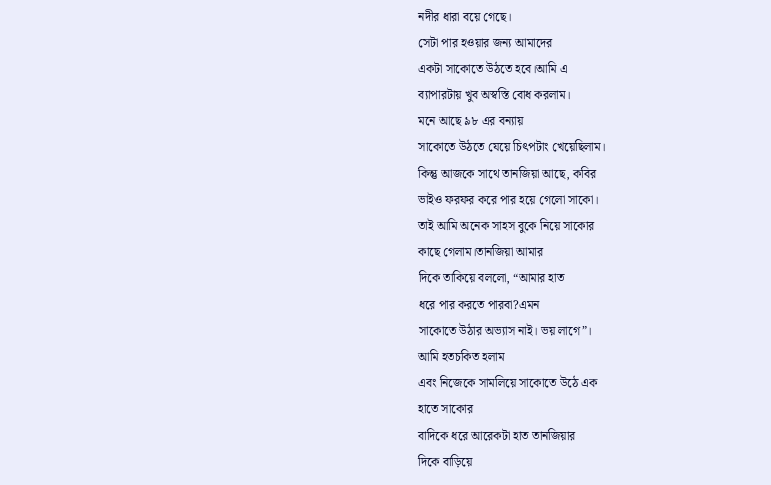নদীর ধারা বয়ে গেছে।
সেটা পার হওয়ার জন্য আমাদের
একটা সাকোতে উঠতে হবে।আমি এ
ব্যাপারটায় খুব অস্বস্তি বোধ করলাম।
মনে আছে ৯৮ এর বন্যায়
সাকোতে উঠতে যেয়ে চিৎপটাং খেয়েছিলাম।
কিন্তু আজকে সাথে তানজিয়া আছে, কবির
ভাইও ফরফর করে পার হয়ে গেলো সাকো।
তাই আমি অনেক সাহস বুকে নিয়ে সাকোর
কাছে গেলাম।তানজিয়া আমার
দিকে তাকিয়ে বললো, “আমার হাত
ধরে পার করতে পারবা?এমন
সাকোতে উঠার অভ্যাস নাই। ভয় লাগে”।
আমি হতচকিত হলাম
এবং নিজেকে সামলিয়ে সাকোতে উঠে এক
হাতে সাকোর
বাদিকে ধরে আরেকটা হাত তানজিয়ার
দিকে বাড়িয়ে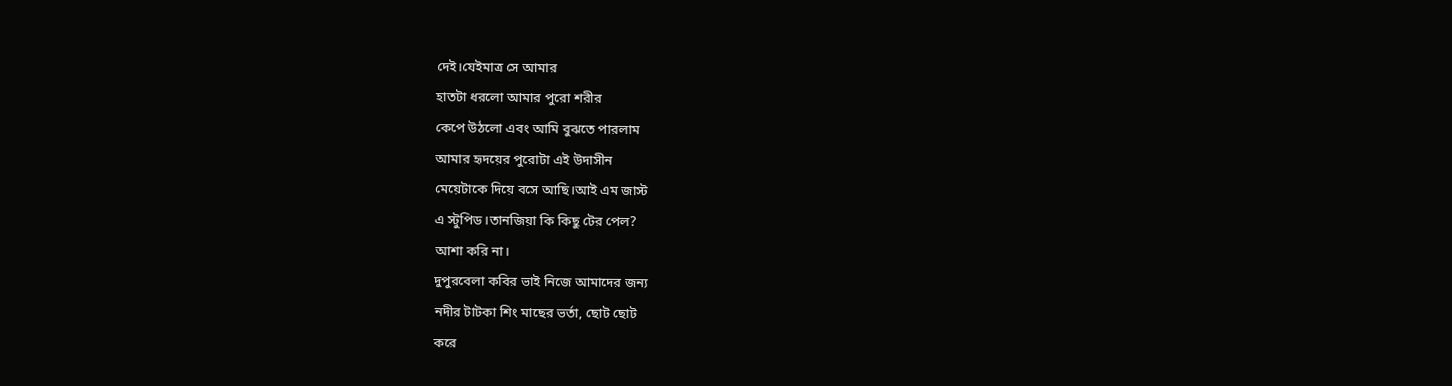দেই।যেইমাত্র সে আমার
হাতটা ধরলো আমার পুরো শরীর
কেপে উঠলো এবং আমি বুঝতে পারলাম
আমার হৃদয়ের পুরোটা এই উদাসীন
মেয়েটাকে দিয়ে বসে আছি।আই এম জাস্ট
এ স্টুপিড।তানজিয়া কি কিছু টের পেল?
আশা করি না।
দুপুরবেলা কবির ভাই নিজে আমাদের জন্য
নদীর টাটকা শিং মাছের ভর্তা, ছোট ছোট
করে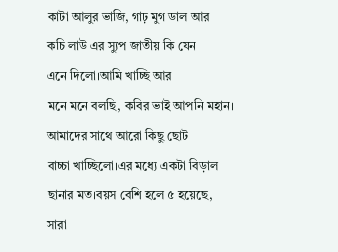কাটা আলুর ভাজি, গাঢ় মুগ ডাল আর
কচি লাউ এর স্যুপ জাতীয় কি যেন
এনে দিলো।আমি খাচ্ছি আর
মনে মনে বলছি, কবির ভাই আপনি মহান।
আমাদের সাথে আরো কিছু ছোট
বাচ্চা খাচ্ছিলো।এর মধ্যে একটা বিড়াল
ছানার মত।বয়স বেশি হলে ৫ হয়েছে,
সারা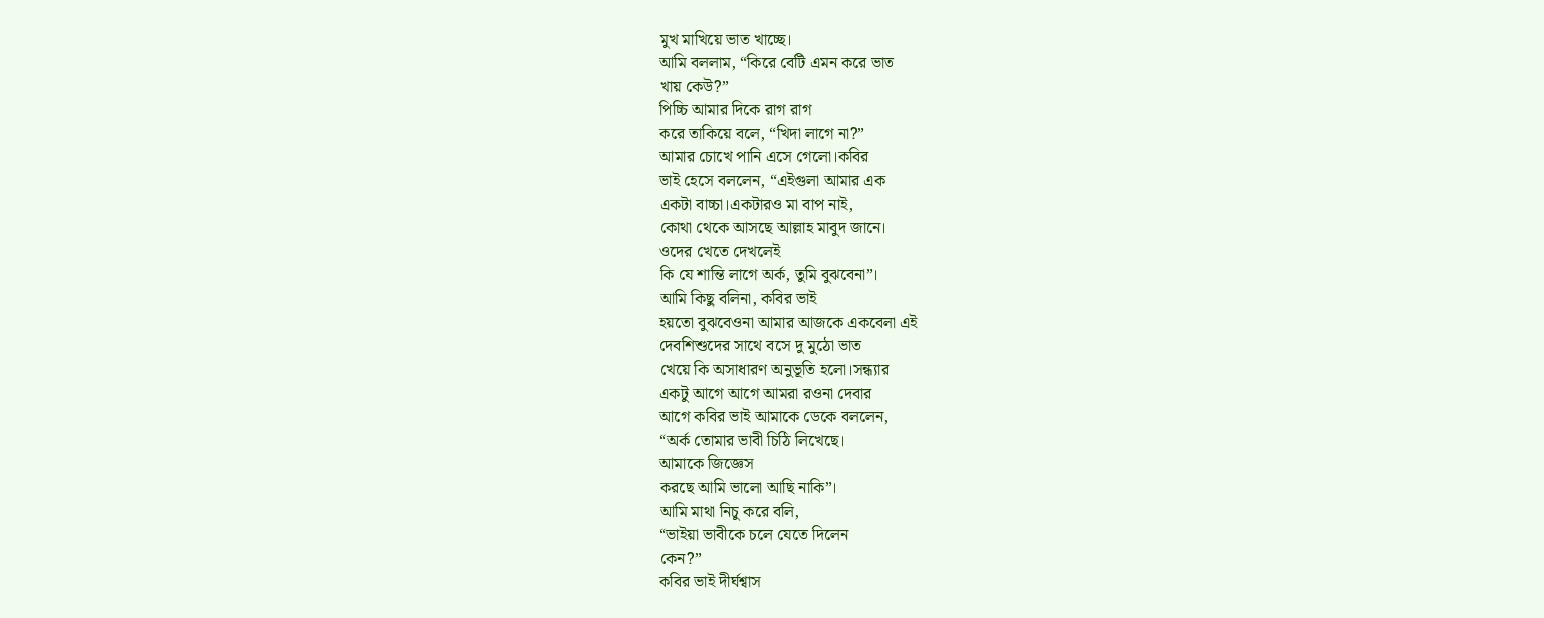মুখ মাখিয়ে ভাত খাচ্ছে।
আমি বললাম, “কিরে বেটি এমন করে ভাত
খায় কেউ?”
পিচ্চি আমার দিকে রাগ রাগ
করে তাকিয়ে বলে, “খিদা লাগে না?”
আমার চোখে পানি এসে গেলো।কবির
ভাই হেসে বললেন, “এইগুলা আমার এক
একটা বাচ্চা।একটারও মা বাপ নাই,
কোথা থেকে আসছে আল্লাহ মাবুদ জানে।
ওদের খেতে দেখলেই
কি যে শান্তি লাগে অর্ক, তুমি বুঝবেনা”।
আমি কিছু বলিনা, কবির ভাই
হয়তো বুঝবেওনা আমার আজকে একবেলা এই
দেবশিশুদের সাথে বসে দু মুঠো ভাত
খেয়ে কি অসাধারণ অনুভূতি হলো।সন্ধ্যার
একটু আগে আগে আমরা রওনা দেবার
আগে কবির ভাই আমাকে ডেকে বললেন,
“অর্ক তোমার ভাবী চিঠি লিখেছে।
আমাকে জিজ্ঞেস
করছে আমি ভালো আছি নাকি”।
আমি মাথা নিচু করে বলি,
“ভাইয়া ভাবীকে চলে যেতে দিলেন
কেন?”
কবির ভাই দীর্ঘশ্বাস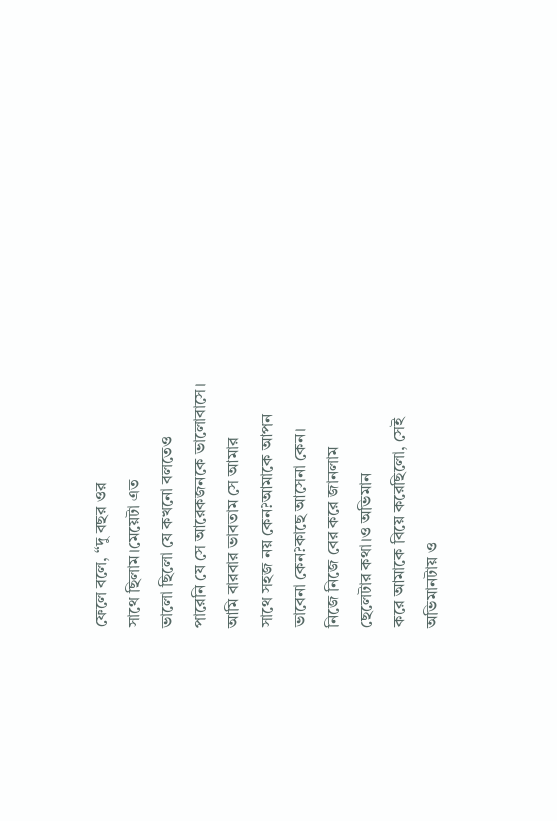ফেলে বলে, “দু বছর ওর
সাথে ছিলাম।মেয়েটা এত
ভালো ছিলো যে কখনো বলতেও
পারেনি যে সে আরেকজনকে ভালোবাসে।
আমি বারবার ভাবতাম সে আমার
সাথে সহজ নয় কেন?আমাকে আপন
ভাবেনা কেন?কাছে আসেনা কেন।
নিজে নিজে বের করে জানলাম
ছেলেটার কথা।ও অভিমান
করে আমাকে বিয়ে করেছিলো, সেই
অভিমানটায় ও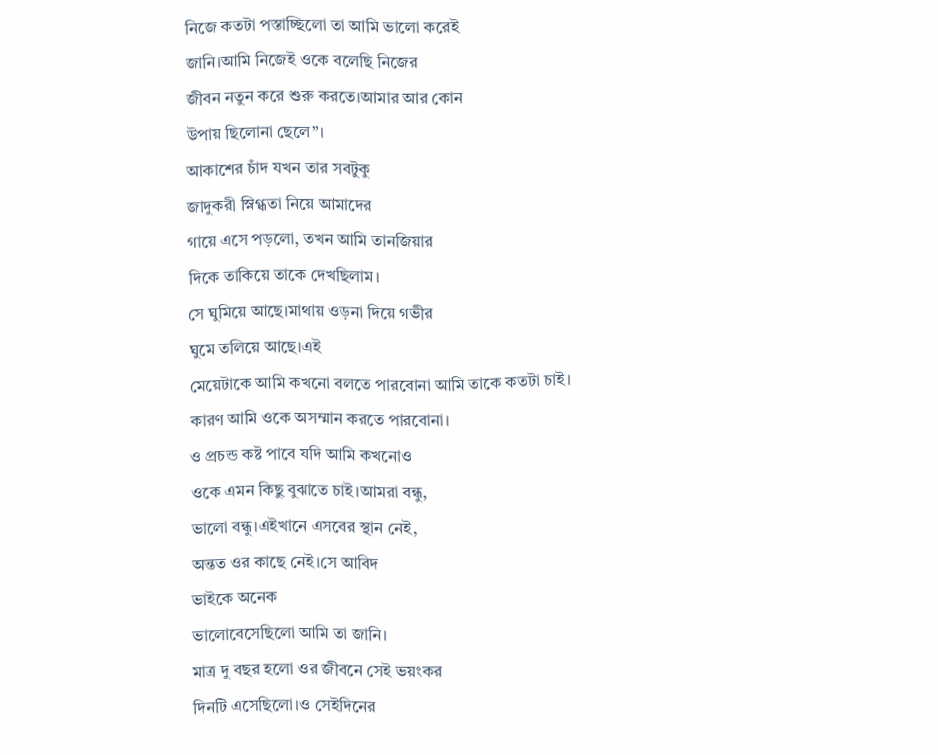নিজে কতটা পস্তাচ্ছিলো তা আমি ভালো করেই
জানি।আমি নিজেই ওকে বলেছি নিজের
জীবন নতুন করে শুরু করতে।আমার আর কোন
উপায় ছিলোনা ছেলে”।
আকাশের চাঁদ যখন তার সবটুকু
জাদুকরী স্নিগ্ধতা নিয়ে আমাদের
গায়ে এসে পড়লো, তখন আমি তানজিয়ার
দিকে তাকিয়ে তাকে দেখছিলাম।
সে ঘুমিয়ে আছে।মাথায় ওড়না দিয়ে গভীর
ঘুমে তলিয়ে আছে।এই
মেয়েটাকে আমি কখনো বলতে পারবোনা আমি তাকে কতটা চাই।
কারণ আমি ওকে অসম্মান করতে পারবোনা।
ও প্রচন্ড কষ্ট পাবে যদি আমি কখনোও
ওকে এমন কিছু বুঝাতে চাই।আমরা বন্ধু,
ভালো বন্ধু।এইখানে এসবের স্থান নেই,
অন্তত ওর কাছে নেই।সে আবিদ
ভাইকে অনেক
ভালোবেসেছিলো আমি তা জানি।
মাত্র দু বছর হলো ওর জীবনে সেই ভয়ংকর
দিনটি এসেছিলো।ও সেইদিনের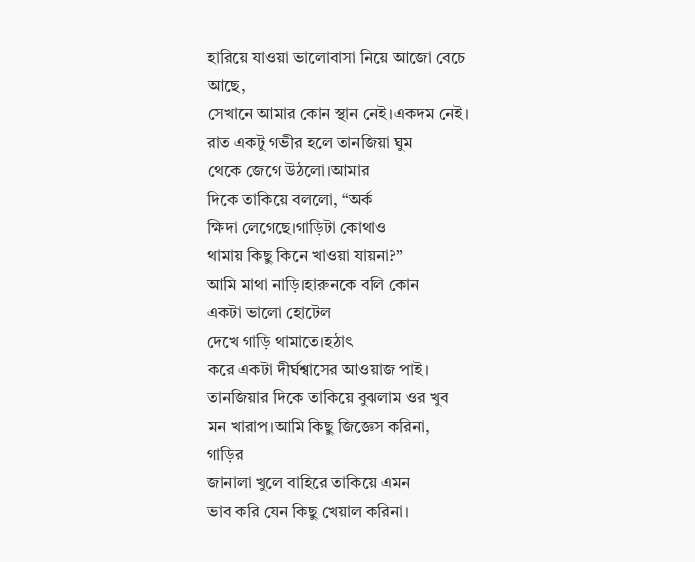হারিয়ে যাওয়া ভালোবাসা নিয়ে আজো বেচে আছে,
সেখানে আমার কোন স্থান নেই।একদম নেই।
রাত একটু গভীর হলে তানজিয়া ঘুম
থেকে জেগে উঠলো।আমার
দিকে তাকিয়ে বললো, “অর্ক
ক্ষিদা লেগেছে।গাড়িটা কোথাও
থামায় কিছু কিনে খাওয়া যায়না?”
আমি মাথা নাড়ি।হারুনকে বলি কোন
একটা ভালো হোটেল
দেখে গাড়ি থামাতে।হঠাৎ
করে একটা দীর্ঘশ্বাসের আওয়াজ পাই।
তানজিয়ার দিকে তাকিয়ে বুঝলাম ওর খুব
মন খারাপ।আমি কিছু জিজ্ঞেস করিনা,
গাড়ির
জানালা খুলে বাহিরে তাকিয়ে এমন
ভাব করি যেন কিছু খেয়াল করিনা।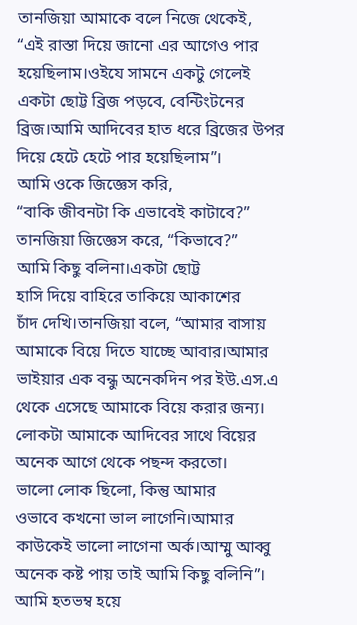তানজিয়া আমাকে বলে নিজে থেকেই,
“এই রাস্তা দিয়ে জানো এর আগেও পার
হয়েছিলাম।ওইযে সামনে একটু গেলেই
একটা ছোট্ট ব্রিজ পড়বে, বেন্টিংটনের
ব্রিজ।আমি আদিবের হাত ধরে ব্রিজের উপর
দিয়ে হেটে হেটে পার হয়েছিলাম”।
আমি ওকে জিজ্ঞেস করি,
“বাকি জীবনটা কি এভাবেই কাটাবে?”
তানজিয়া জিজ্ঞেস করে, “কিভাবে?”
আমি কিছু বলিনা।একটা ছোট্ট
হাসি দিয়ে বাহিরে তাকিয়ে আকাশের
চাঁদ দেখি।তানজিয়া বলে, “আমার বাসায়
আমাকে বিয়ে দিতে যাচ্ছে আবার।আমার
ভাইয়ার এক বন্ধু অনেকদিন পর ইউ.এস.এ
থেকে এসেছে আমাকে বিয়ে করার জন্য।
লোকটা আমাকে আদিবের সাথে বিয়ের
অনেক আগে থেকে পছন্দ করতো।
ভালো লোক ছিলো, কিন্তু আমার
ওভাবে কখনো ভাল লাগেনি।আমার
কাউকেই ভালো লাগেনা অর্ক।আম্মু আব্বু
অনেক কষ্ট পায় তাই আমি কিছু বলিনি”।
আমি হতভম্ব হয়ে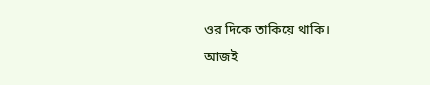ওর দিকে তাকিয়ে থাকি।
আজই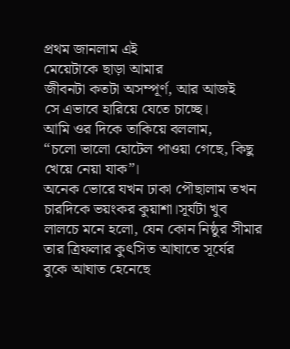প্রথম জানলাম এই
মেয়েটাকে ছাড়া আমার
জীবনটা কতটা অসম্পূর্ণ, আর আজই
সে এভাবে হারিয়ে যেতে চাচ্ছে।
আমি ওর দিকে তাকিয়ে বললাম,
“চলো ভালো হোটেল পাওয়া গেছে, কিছু
খেয়ে নেয়া যাক”।
অনেক ভোরে যখন ঢাকা পৌছালাম তখন
চারদিকে ভয়ংকর কুয়াশা।সূর্যটা খুব
লালচে মনে হলো, যেন কোন নিষ্ঠুর সীমার
তার ত্রিফলার কুৎসিত আঘাতে সূর্যের
বুকে আঘাত হেনেছে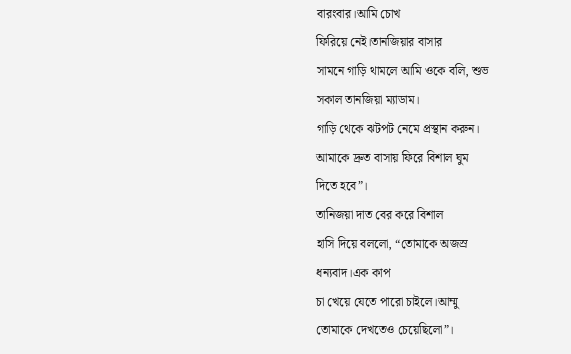বারংবার।আমি চোখ
ফিরিয়ে নেই।তানজিয়ার বাসার
সামনে গাড়ি থামলে আমি ওকে বলি, শুভ
সকাল তানজিয়া ম্যাডাম।
গাড়ি থেকে ঝটপট নেমে প্রস্থান করুন।
আমাকে দ্রুত বাসায় ফিরে বিশাল ঘুম
দিতে হবে”।
তানিজয়া দাত বের করে বিশাল
হাসি দিয়ে বললো, “তোমাকে অজস্র
ধন্যবাদ।এক কাপ
চা খেয়ে যেতে পারো চাইলে।আম্মু
তোমাকে দেখতেও চেয়েছিলো”।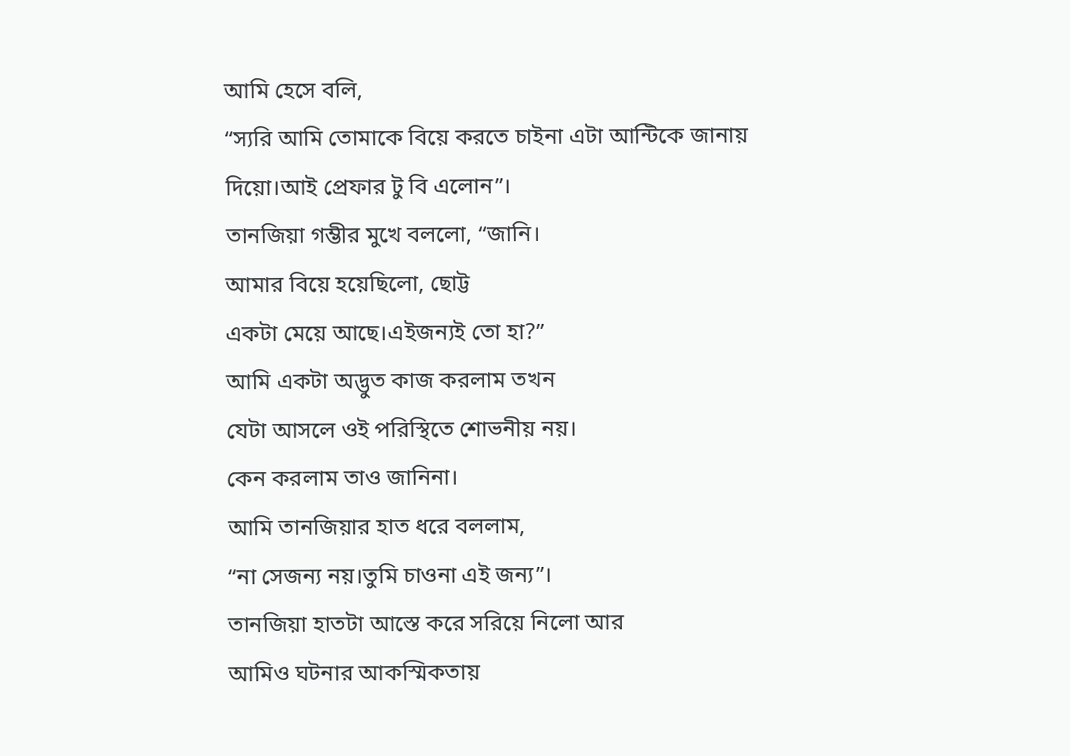আমি হেসে বলি,
“স্যরি আমি তোমাকে বিয়ে করতে চাইনা এটা আন্টিকে জানায়
দিয়ো।আই প্রেফার টু বি এলোন”।
তানজিয়া গম্ভীর মুখে বললো, “জানি।
আমার বিয়ে হয়েছিলো, ছোট্ট
একটা মেয়ে আছে।এইজন্যই তো হা?”
আমি একটা অদ্ভুত কাজ করলাম তখন
যেটা আসলে ওই পরিস্থিতে শোভনীয় নয়।
কেন করলাম তাও জানিনা।
আমি তানজিয়ার হাত ধরে বললাম,
“না সেজন্য নয়।তুমি চাওনা এই জন্য”।
তানজিয়া হাতটা আস্তে করে সরিয়ে নিলো আর
আমিও ঘটনার আকস্মিকতায়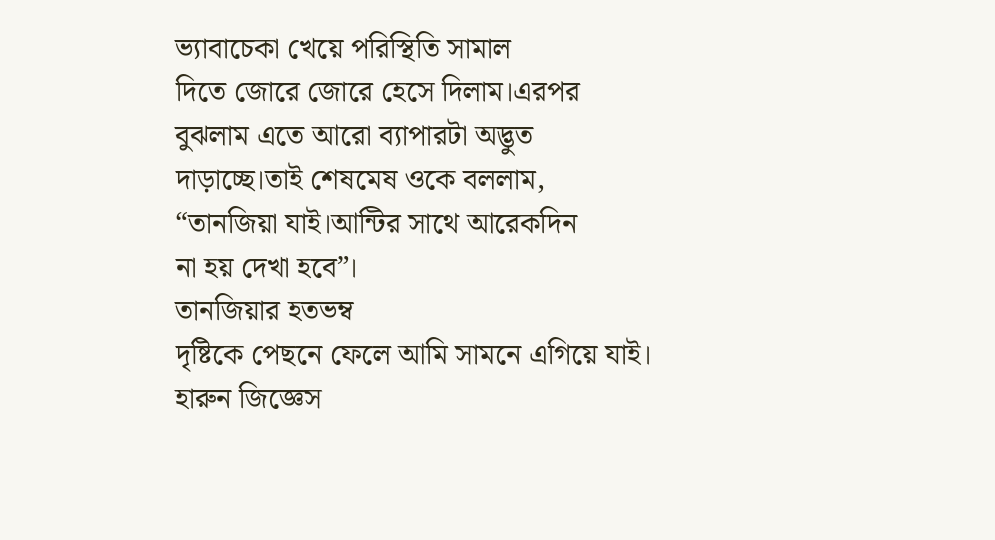ভ্যাবাচেকা খেয়ে পরিস্থিতি সামাল
দিতে জোরে জোরে হেসে দিলাম।এরপর
বুঝলাম এতে আরো ব্যাপারটা অদ্ভুত
দাড়াচ্ছে।তাই শেষমেষ ওকে বললাম,
“তানজিয়া যাই।আন্টির সাথে আরেকদিন
না হয় দেখা হবে”।
তানজিয়ার হতভম্ব
দৃষ্টিকে পেছনে ফেলে আমি সামনে এগিয়ে যাই।
হারুন জিজ্ঞেস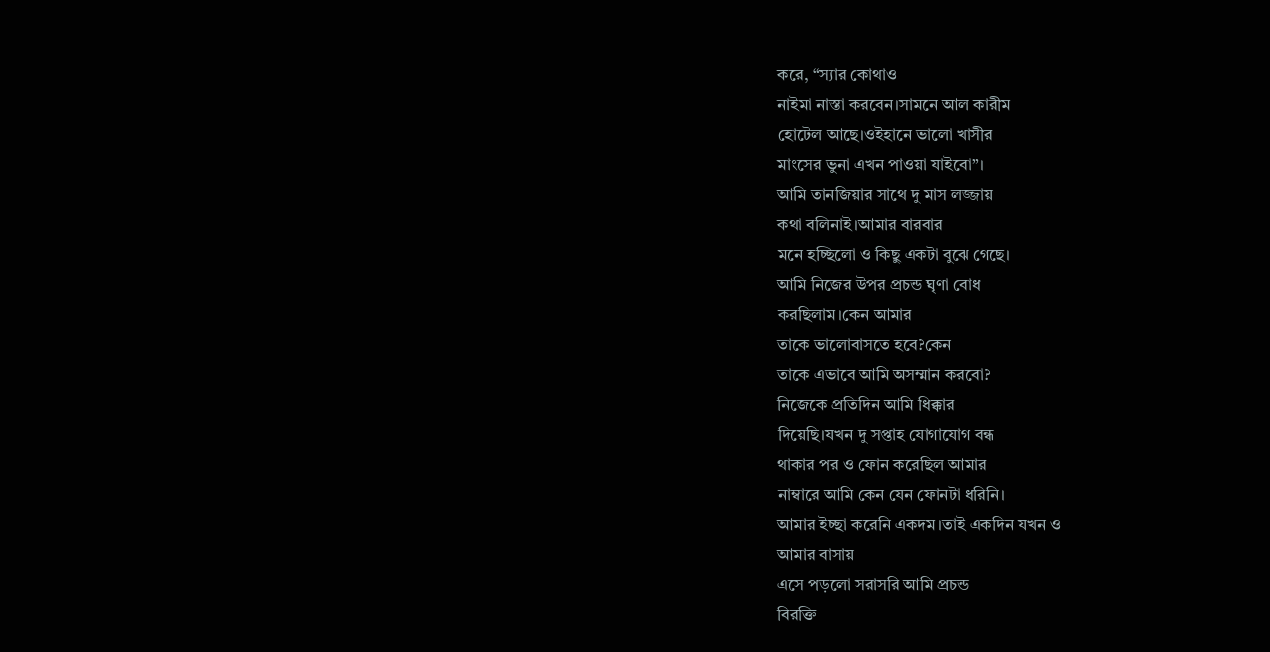করে, “স্যার কোথাও
নাইমা নাস্তা করবেন।সামনে আল কারীম
হোটেল আছে।ওইহানে ভালো খাসীর
মাংসের ভুনা এখন পাওয়া যাইবো”।
আমি তানজিয়ার সাথে দু মাস লজ্জায়
কথা বলিনাই।আমার বারবার
মনে হচ্ছিলো ও কিছু একটা বুঝে গেছে।
আমি নিজের উপর প্রচন্ড ঘৃণা বোধ
করছিলাম।কেন আমার
তাকে ভালোবাসতে হবে?কেন
তাকে এভাবে আমি অসম্মান করবো?
নিজেকে প্রতিদিন আমি ধিক্কার
দিয়েছি।যখন দু সপ্তাহ যোগাযোগ বন্ধ
থাকার পর ও ফোন করেছিল আমার
নাম্বারে আমি কেন যেন ফোনটা ধরিনি।
আমার ইচ্ছা করেনি একদম।তাই একদিন যখন ও
আমার বাসায়
এসে পড়লো সরাসরি আমি প্রচন্ড
বিরক্তি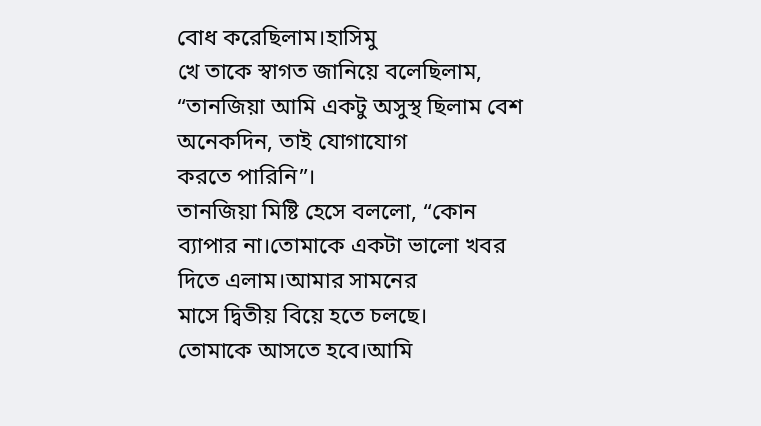বোধ করেছিলাম।হাসিমু
খে তাকে স্বাগত জানিয়ে বলেছিলাম,
“তানজিয়া আমি একটু অসুস্থ ছিলাম বেশ
অনেকদিন, তাই যোগাযোগ
করতে পারিনি”।
তানজিয়া মিষ্টি হেসে বললো, “কোন
ব্যাপার না।তোমাকে একটা ভালো খবর
দিতে এলাম।আমার সামনের
মাসে দ্বিতীয় বিয়ে হতে চলছে।
তোমাকে আসতে হবে।আমি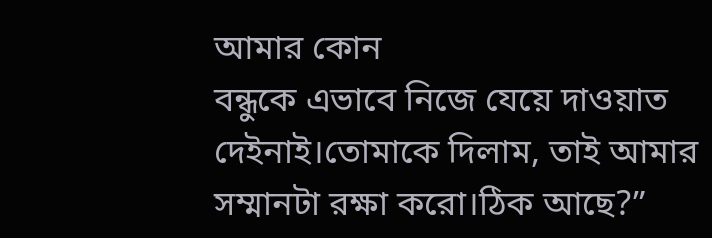আমার কোন
বন্ধুকে এভাবে নিজে যেয়ে দাওয়াত
দেইনাই।তোমাকে দিলাম, তাই আমার
সম্মানটা রক্ষা করো।ঠিক আছে?”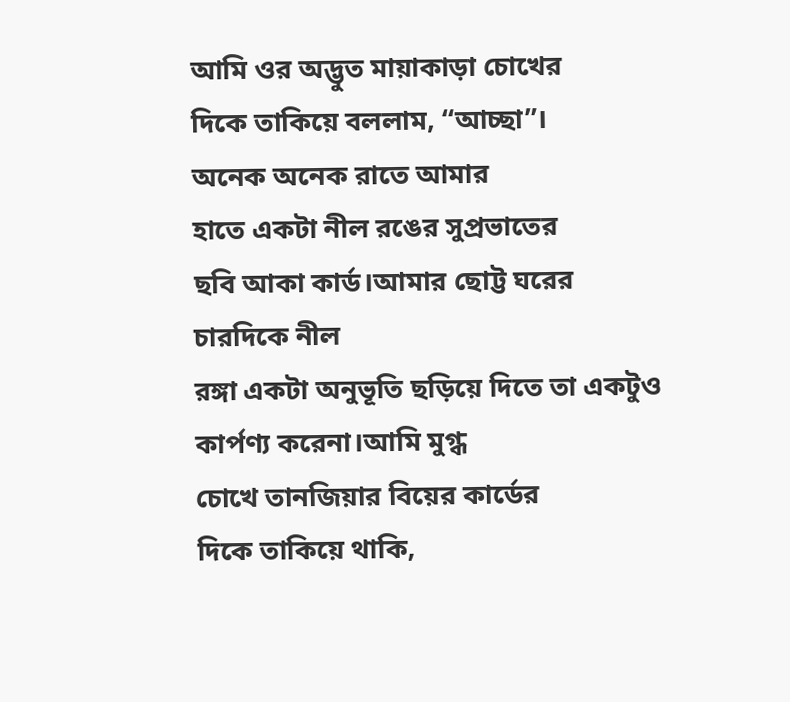আমি ওর অদ্ভুত মায়াকাড়া চোখের
দিকে তাকিয়ে বললাম, “আচ্ছা”।
অনেক অনেক রাতে আমার
হাতে একটা নীল রঙের সুপ্রভাতের
ছবি আকা কার্ড।আমার ছোট্ট ঘরের
চারদিকে নীল
রঙ্গা একটা অনুভূতি ছড়িয়ে দিতে তা একটুও
কার্পণ্য করেনা।আমি মুগ্ধ
চোখে তানজিয়ার বিয়ের কার্ডের
দিকে তাকিয়ে থাকি,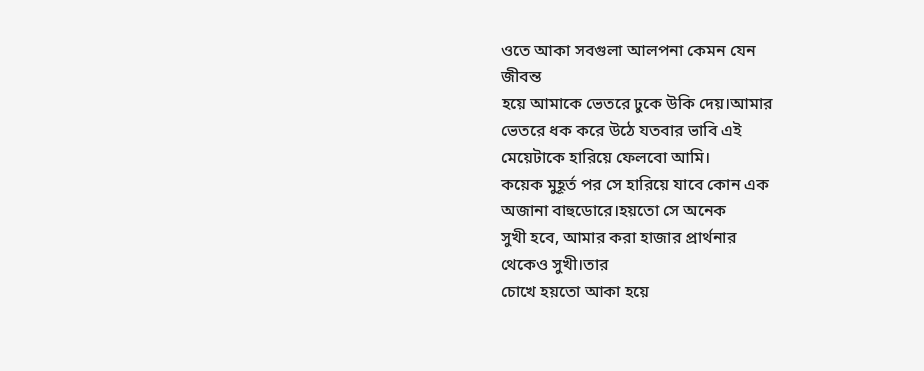ওতে আকা সবগুলা আলপনা কেমন যেন
জীবন্ত
হয়ে আমাকে ভেতরে ঢুকে উকি দেয়।আমার
ভেতরে ধক করে উঠে যতবার ভাবি এই
মেয়েটাকে হারিয়ে ফেলবো আমি।
কয়েক মুহূর্ত পর সে হারিয়ে যাবে কোন এক
অজানা বাহুডোরে।হয়তো সে অনেক
সুখী হবে, আমার করা হাজার প্রার্থনার
থেকেও সুখী।তার
চোখে হয়তো আকা হয়ে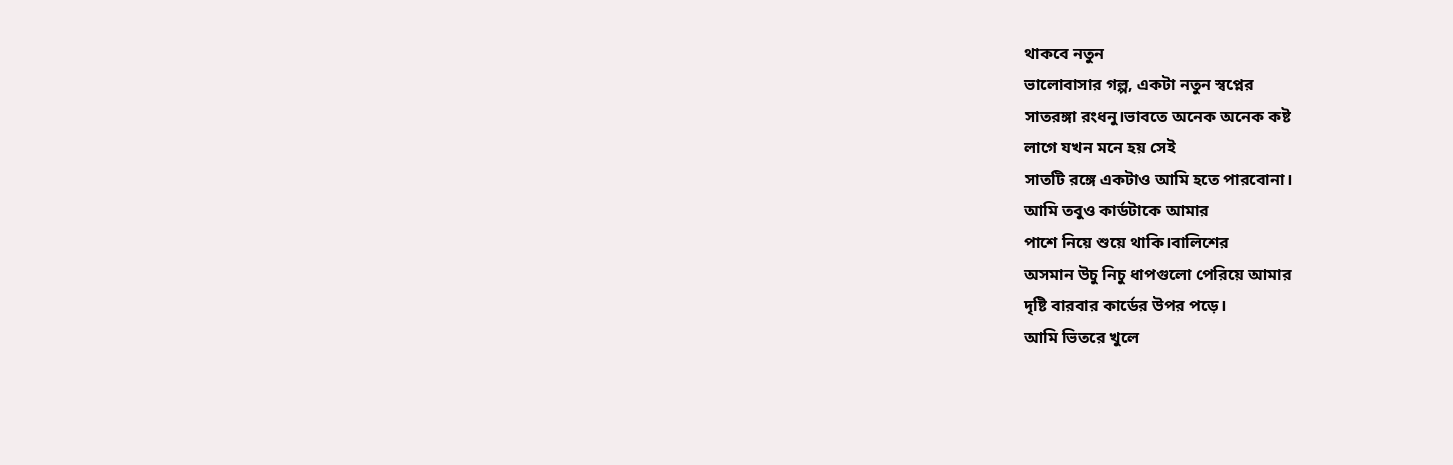থাকবে নতুন
ভালোবাসার গল্প, একটা নতুন স্বপ্নের
সাতরঙ্গা রংধনু।ভাবতে অনেক অনেক কষ্ট
লাগে যখন মনে হয় সেই
সাতটি রঙ্গে একটাও আমি হতে পারবোনা।
আমি তবুও কার্ডটাকে আমার
পাশে নিয়ে শুয়ে থাকি।বালিশের
অসমান উচু নিচু ধাপগুলো পেরিয়ে আমার
দৃষ্টি বারবার কার্ডের উপর পড়ে।
আমি ভিতরে খুলে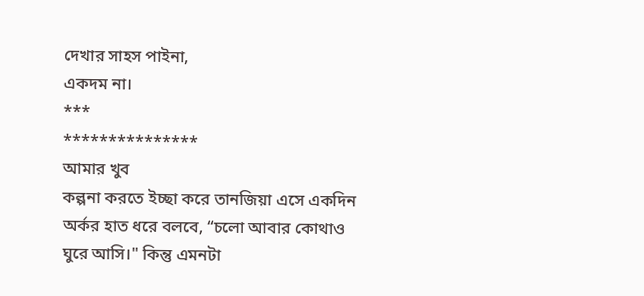দেখার সাহস পাইনা,
একদম না।
***
***************
আমার খুব
কল্পনা করতে ইচ্ছা করে তানজিয়া এসে একদিন
অর্কর হাত ধরে বলবে, “চলো আবার কোথাও
ঘুরে আসি।" কিন্তু এমনটা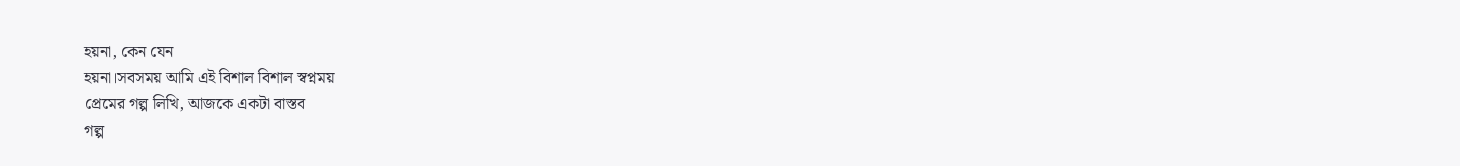হয়না, কেন যেন
হয়না।সবসময় আমি এই বিশাল বিশাল স্বপ্নময়
প্রেমের গল্প লিখি, আজকে একটা বাস্তব
গল্প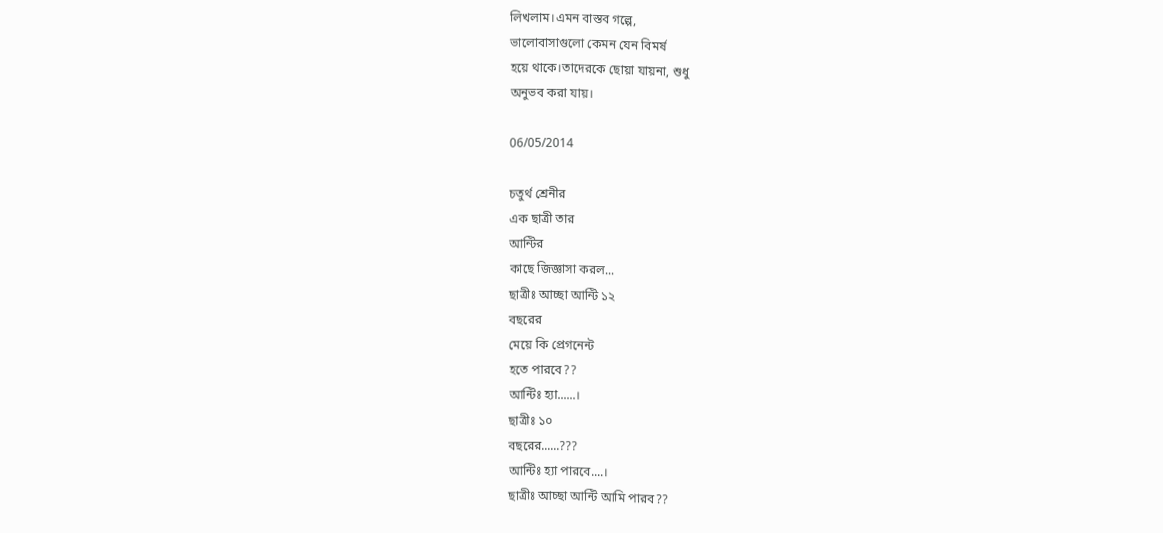লিখলাম।এমন বাস্তব গল্পে,
ভালোবাসাগুলো কেমন যেন বিমর্ষ
হয়ে থাকে।তাদেরকে ছোয়া যায়না, শুধু
অনুভব করা যায়।

06/05/2014

চতুর্থ শ্রেনীর
এক ছাত্রী তার
আন্টির
কাছে জিজ্ঞাসা করল...
ছাত্রীঃ আচ্ছা আন্টি ১২
বছরের
মেয়ে কি প্রেগনেন্ট
হতে পারবে??
আন্টিঃ হ্যা......।
ছাত্রীঃ ১০
বছরের......???
আন্টিঃ হ্যা পারবে....।
ছাত্রীঃ আচ্ছা আন্টি আমি পারব??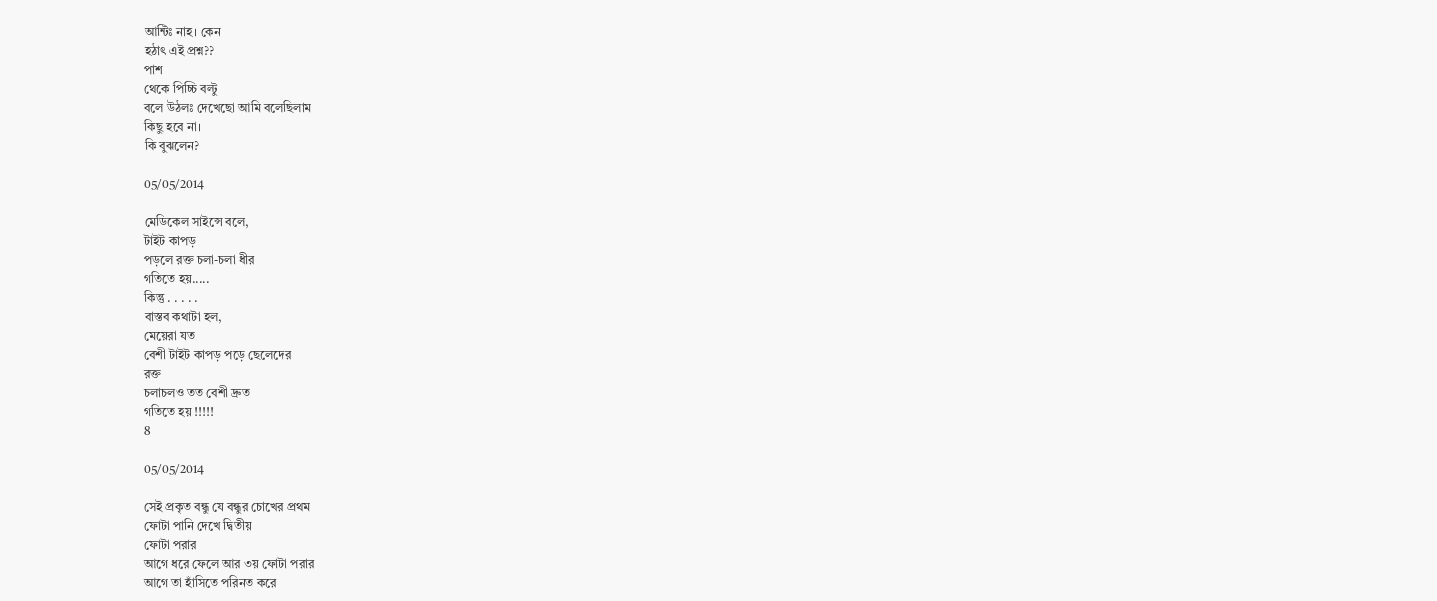আন্টিঃ নাহ। কেন
হঠাৎ এই প্রশ্ন??
পাশ
থেকে পিচ্চি বল্টু
বলে উঠলঃ দেখেছো আমি বলেছিলাম
কিছু হবে না।
কি বুঝলেন?

05/05/2014

মেডিকেল সাইন্সে বলে,
টাইট কাপড়
পড়লে রক্ত চলা-চলা ধীর
গতিতে হয়.....
কিন্তু . . . . .
বাস্তব কথাটা হল,
মেয়েরা যত
বেশী টাইট কাপড় পড়ে ছেলেদের
রক্ত
চলাচলও তত বেশী দ্রুত
গতিতে হয় !!!!!
8

05/05/2014

সেই প্রকৃত বন্ধু যে বন্ধুর চোখের প্রথম
ফোটা পানি দেখে দ্বিতীয়
ফোটা পরার
আগে ধরে ফেলে আর ৩য় ফোটা পরার
আগে তা হাঁসিতে পরিনত করে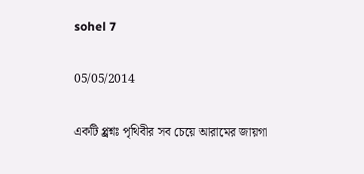sohel 7

05/05/2014

একটি প্প্রশ্নঃ পৃথিবীর সব চেয়ে আরামের জায়গা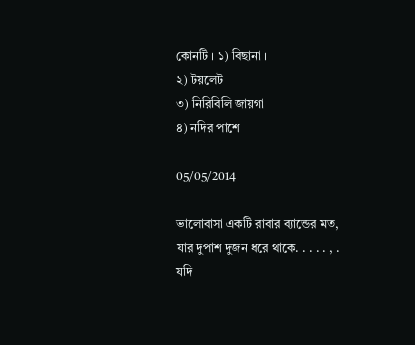কোনটি । ১) বিছানা ।
২) টয়লেট
৩) নিরিবিলি জায়গা
৪) নদির পাশে

05/05/2014

ভালোবাসা একটি রাবার ব্যান্ডের মত,
যার দুপাশ দুজন ধরে থাকে. . . . . , .
যদি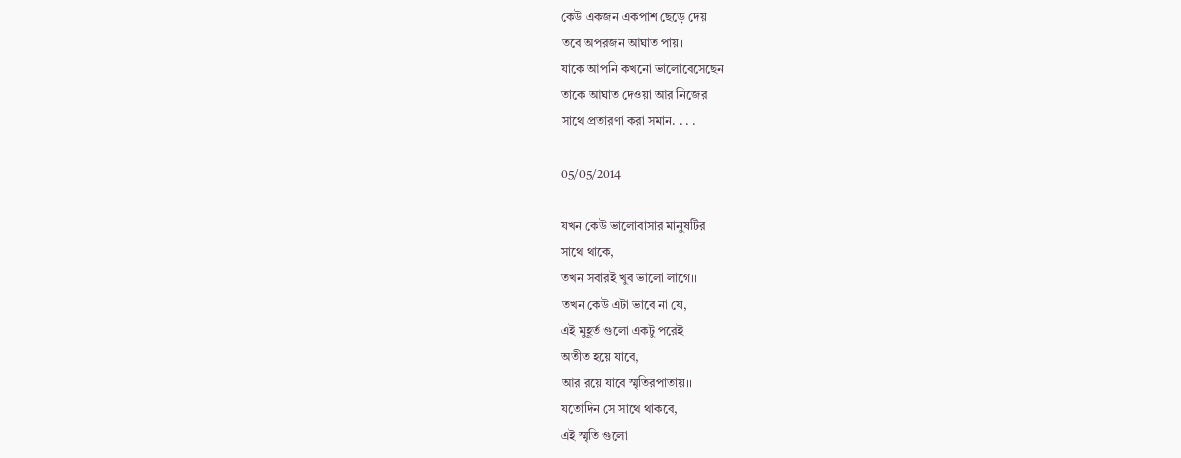কেউ একজন একপাশ ছেড়ে দেয়
তবে অপরজন আঘাত পায়।
যাকে আপনি কখনো ভালোবেসেছেন
তাকে আঘাত দেওয়া আর নিজের
সাথে প্রতারণা করা সমান. . . .

05/05/2014

যখন কেউ ভালোবাসার মানুষটির
সাথে থাকে,
তখন সবারই খুব ভালো লাগে।।
তখন কেউ এটা ভাবে না যে,
এই মুহূর্ত গুলো একটু পরেই
অতীত হয়ে যাবে,
আর রয়ে যাবে স্মৃতিরপাতায়।।
যতোদিন সে সাথে থাকবে,
এই স্মৃতি গুলো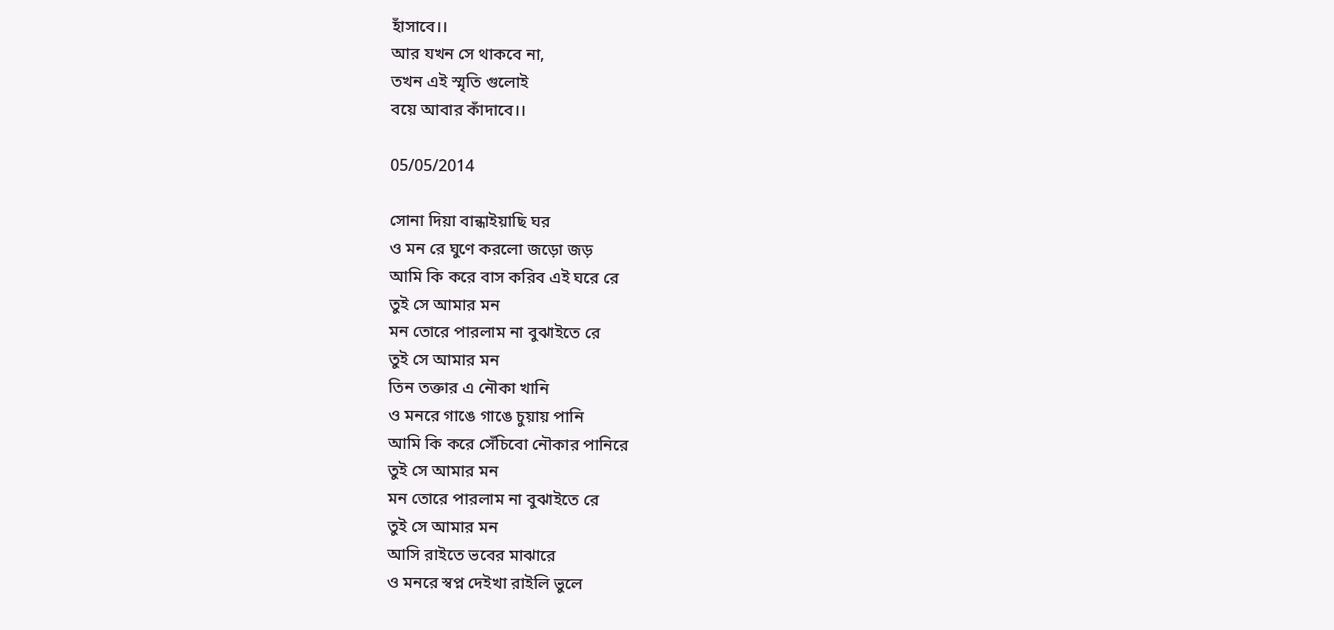হাঁসাবে।।
আর যখন সে থাকবে না,
তখন এই স্মৃতি গুলোই
বয়ে আবার কাঁদাবে।।

05/05/2014

সোনা দিয়া বান্ধাইয়াছি ঘর
ও মন রে ঘুণে করলো জড়ো জড়
আমি কি করে বাস করিব এই ঘরে রে
তুই সে আমার মন
মন তোরে পারলাম না বুঝাইতে রে
তুই সে আমার মন
তিন তক্তার এ নৌকা খানি
ও মনরে গাঙে গাঙে চুয়ায় পানি
আমি কি করে সেঁচিবো নৌকার পানিরে
তুই সে আমার মন
মন তোরে পারলাম না বুঝাইতে রে
তুই সে আমার মন
আসি রাইতে ভবের মাঝারে
ও মনরে স্বপ্ন দেইখা রাইলি ভুলে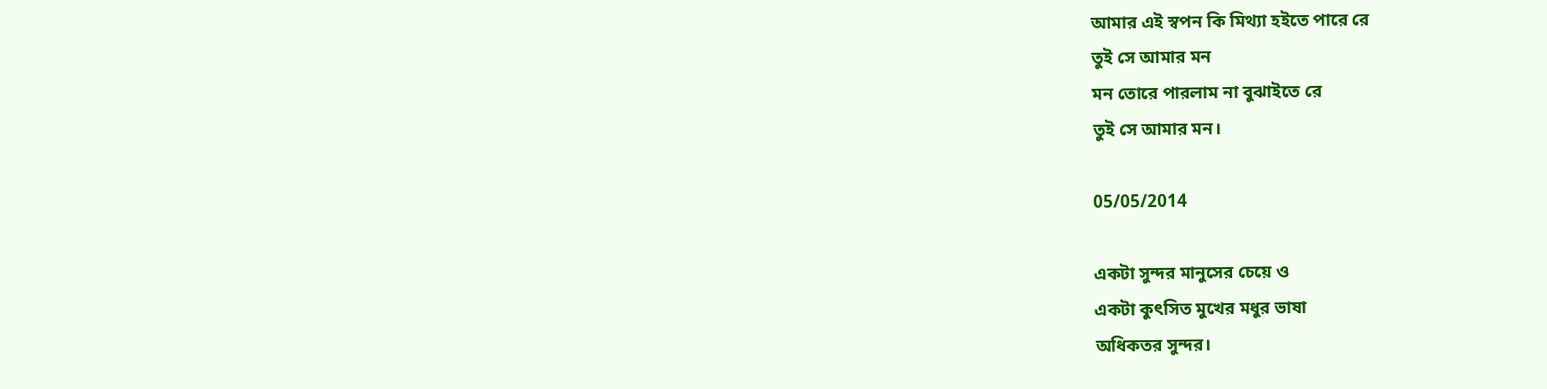আমার এই স্বপন কি মিথ্যা হইতে পারে রে
তুই সে আমার মন
মন তোরে পারলাম না বুঝাইতে রে
তুই সে আমার মন।

05/05/2014

একটা সুন্দর মানুসের চেয়ে ও
একটা কুৎসিত মুখের মধুর ভাষা
অধিকতর সুন্দর।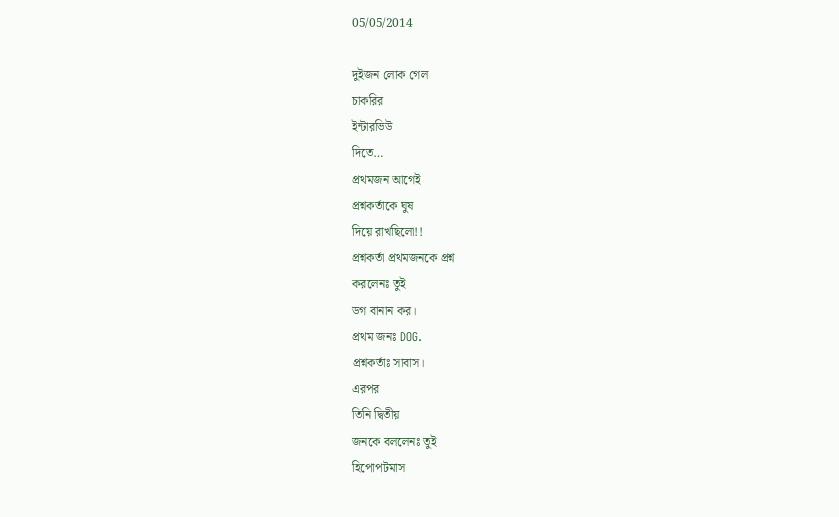05/05/2014

দুইজন লোক গেল
চাকরির
ইন্টারভিউ
দিতে…
প্রথমজন আগেই
প্রশ্নকর্তাকে ঘুষ
দিয়ে রাখছিলো!!
প্রশ্নকর্তা প্রথমজনকে প্রশ্ন
করলেনঃ তুই
ডগ বানান কর।
প্রথম জনঃ DOG.
প্রশ্নকর্তাঃ সাবাস।
এরপর
তিনি দ্বিতীয়
জনকে বললেনঃ তুই
হিপোপটমাস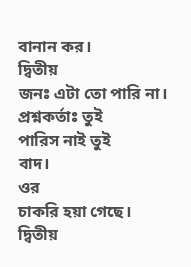বানান কর।
দ্বিতীয়
জনঃ এটা তো পারি না।
প্রশ্নকর্তাঃ তুই
পারিস নাই তুই
বাদ।
ওর
চাকরি হয়া গেছে।
দ্বিতীয়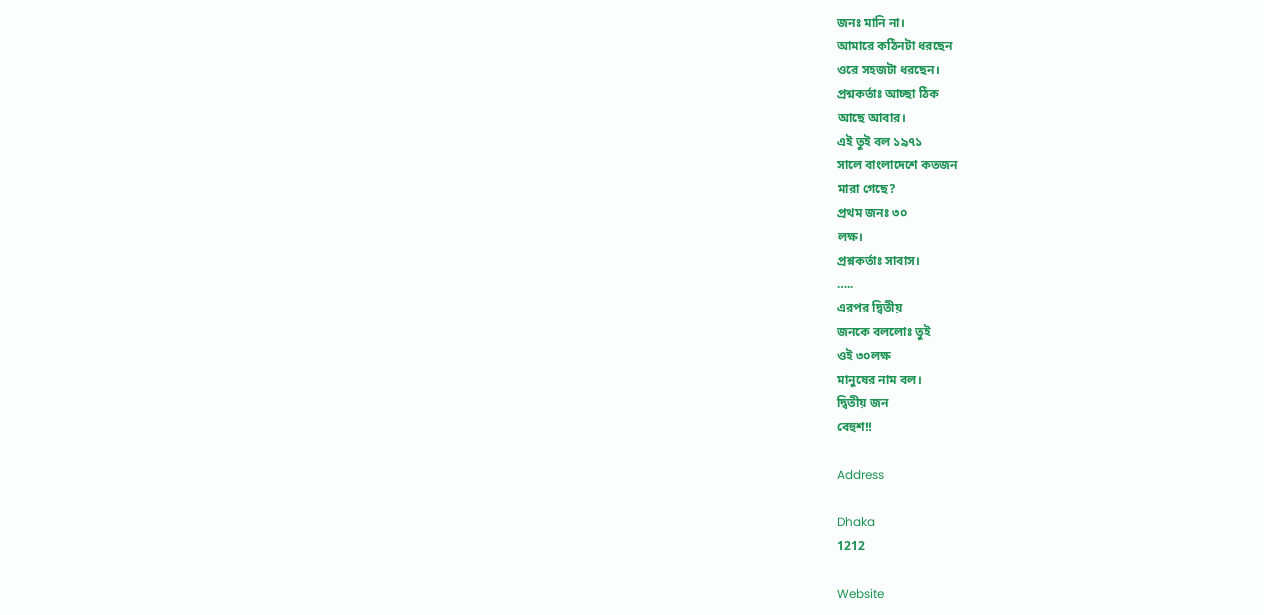জনঃ মানি না।
আমারে কঠিনটা ধরছেন
ওরে সহজটা ধরছেন।
প্রশ্নকর্তাঃ আচ্ছা ঠিক
আছে আবার।
এই তুই বল ১৯৭১
সালে বাংলাদেশে কতজন
মারা গেছে?
প্রথম জনঃ ৩০
লক্ষ।
প্রশ্নকর্তাঃ সাবাস।
…..
এরপর দ্বিতীয়
জনকে বললোঃ তুই
ওই ৩০লক্ষ
মানুষের নাম বল।
দ্বিতীয় জন
বেহুশ!!

Address

Dhaka
1212

Website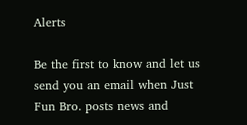Alerts

Be the first to know and let us send you an email when Just Fun Bro. posts news and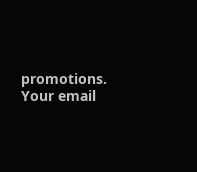promotions. Your email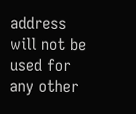address will not be used for any other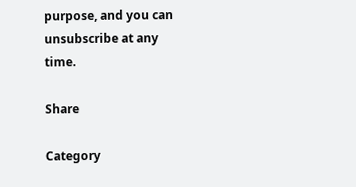purpose, and you can unsubscribe at any time.

Share

Category